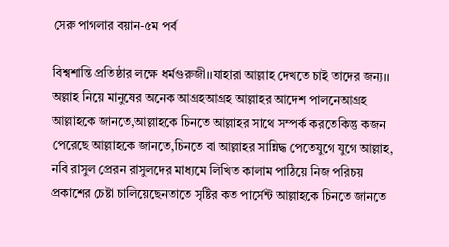সেরু পাগলার বয়ান-৫ম পর্ব

বিশ্বশান্তি প্রতিষ্ঠার লক্ষে ধর্মগুরুজী।।যাহারা আল্লাহ দেখতে চাই তাদের জন্য।।
অল্লাহ নিয়ে মানুষের অনেক আগ্রহআগ্রহ আল্লাহর আদেশ পালনেআগ্রহ আল্লাহকে জানতে,আল্লাহকে চিনতে আল্লাহর সাথে সম্পর্ক করতেকিন্তু কজন পেরেছে আল্লাহকে জানতে,চিনতে বা আল্লাহর সান্নিদ্ধ পেতেযুগে যুগে আল্লাহ, নবি রাসুল প্রেরন রাসুলদের মাধ্যমে লিখিত কালাম পাঠিয়ে নিজ পরিচয় প্রকাশের চেষ্টা চালিয়েছেনতাতে সৃষ্টির কত পার্সেন্ট আল্লাহকে চিনতে জানতে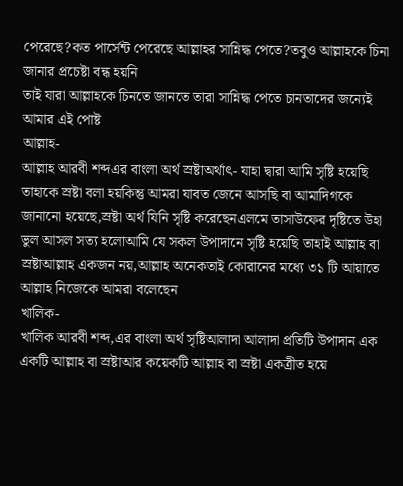পেরেছে?কত পার্সেন্ট পেরেছে আল্লাহর সান্নিদ্ধ পেতে?তবুও আল্লাহকে চিনা জানার প্রচেষ্টা বন্ধ হয়নি
তাই যারা আল্লাহকে চিনতে জানতে তারা সান্নিদ্ধ পেতে চানতাদের জন্যেই আমার এই পোষ্ট
আল্লাহ-
আল্লাহ আরবী শব্দএর বাংলা অর্থ স্রষ্টাঅর্থাৎ- যাহা দ্বারা আমি সৃষ্টি হয়েছি তাহাকে স্রষ্টা বলা হয়কিন্তু আমরা যাবত জেনে আসছি বা আমাদিগকে জানানো হয়েছে,স্রষ্টা অর্থ যিনি সৃষ্টি করেছেনএলমে তাসাউফের দৃষ্টিতে উহা ভুল আসল সত্য হলোআমি যে সকল উপাদানে সৃষ্টি হয়েছি তাহাই আল্লাহ বা স্রষ্টাআল্লাহ একজন নয়,আল্লাহ অনেকতাই কোরানের মধ্যে ৩১ টি আয়াতে আল্লাহ নিজেকে আমরা বলেছেন
খালিক-
খালিক আরবী শব্দ,এর বাংলা অর্থ সৃষ্টিআলাদা আলাদা প্রতিটি উপাদান এক একটি আল্লাহ বা স্রষ্টাআর কয়েকটি আল্লাহ বা স্রষ্টা একত্রীত হয়ে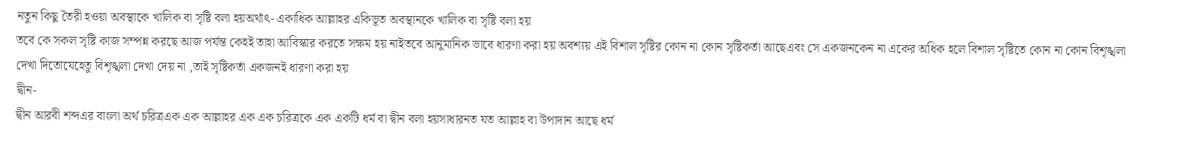নতুন কিছু তৈরী হওয়া অবস্থাকে খালিক বা সৃষ্টি বলা হয়অর্থাৎ- একাধিক আল্লাহর একিভূত অবস্থানকে খালিক বা সৃষ্টি বলা হয়
তবে কে সকল সৃষ্টি কাজ সম্পন্ন করছে আজ পর্যন্ত কেহই তাহা আবিস্কার করতে সক্ষম হয় নাইতবে আনুমানিক ভাবে ধারণা করা হয় অবশ্যয় এই বিশাল সৃষ্টির কোন না কোন সৃষ্টিকর্তা আছেএবং সে একজনকেন না একের অধিক হলে বিশাল সৃষ্টিতে কোন না কোন বিশৃঙ্খলা দেখা দিতোযেহেতু বিশৃঙ্খলা দেখা দেয় না ,তাই সৃষ্টিকর্তা একজনই ধারণা করা হয়
দ্বীন-
দ্বীন আরবী শব্দএর বাংলা অর্থ চরিত্রএক এক আল্লাহর এক এক চরিত্রকে এক একটি ধর্ম বা দ্বীন বলা হয়সাধারনত যত আল্লাহ বা উপাদান আছে ধর্ম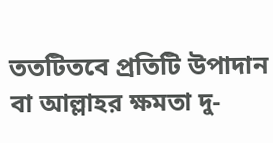ততটিতবে প্রতিটি উপাদান বা আল্লাহর ক্ষমতা দু-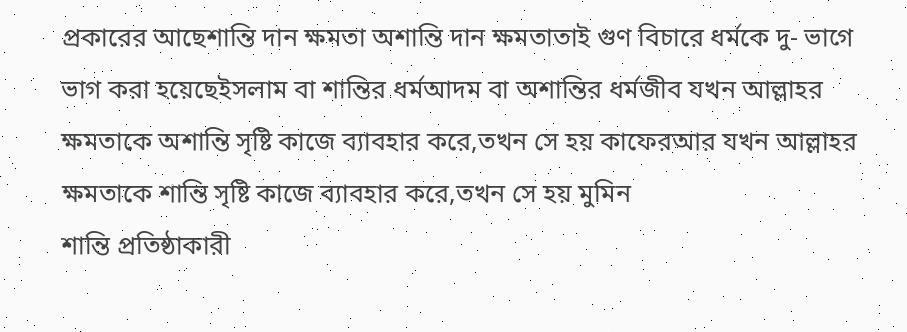প্রকারের আছেশান্তি দান ক্ষমতা অশান্তি দান ক্ষমতাতাই গুণ বিচারে ধর্মকে দু- ভাগে ভাগ করা হয়েছেইসলাম বা শান্তির ধর্মআদম বা অশান্তির ধর্মজীব যখন আল্লাহর ক্ষমতাকে অশান্তি সৃষ্টি কাজে ব্যাবহার করে,তখন সে হয় কাফেরআর যখন আল্লাহর ক্ষমতাকে শান্তি সৃষ্টি কাজে ব্যাবহার করে,তখন সে হয় মুমিন
শান্তি প্রতিষ্ঠাকারী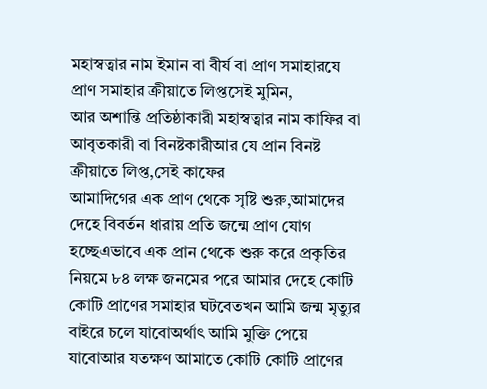মহাস্বত্বার নাম ইমান বা বীর্য বা প্রাণ সমাহারযে প্রাণ সমাহার ক্রীয়াতে লিপ্তসেই মুমিন,
আর অশান্তি প্রতিষ্ঠাকারী মহাস্বত্বার নাম কাফির বা আবৃতকারী বা বিনষ্টকারীআর যে প্রান বিনষ্ট ক্রীয়াতে লিপ্ত,সেই কাফের
আমাদিগের এক প্রাণ থেকে সৃষ্টি শুরু,আমাদের দেহে বিবর্তন ধারায় প্রতি জন্মে প্রাণ যোগ হচ্ছেএভাবে এক প্রান থেকে শুরু করে প্রকৃতির নিয়মে ৮৪ লক্ষ জনমের পরে আমার দেহে কোটি কোটি প্রাণের সমাহার ঘটবেতখন আমি জন্ম মৃত্যুর বাইরে চলে যাবোঅর্থাৎ আমি মুক্তি পেয়ে যাবোআর যতক্ষণ আমাতে কোটি কোটি প্রাণের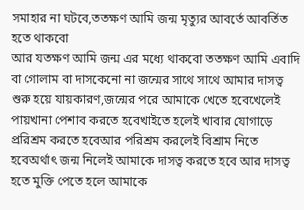সমাহার না ঘটবে,ততক্ষণ আমি জন্ম মৃত্যুর আবর্তে আবর্তিত হতে থাকবো
আর যতক্ষণ আমি জন্ম এর মধ্যে থাকবো ততক্ষণ আমি এবাদি বা গোলাম বা দাসকেনো না জন্মের সাথে সাথে আমার দাসত্ব শুরু হয়ে যায়কারণ,জন্মের পরে আমাকে খেতে হবেখেলেই পায়খানা পেশাব করতে হবেখাইতে হলেই খাবার যোগাড়ে প্ররিশ্রম করতে হবেআর পরিশ্রম করলেই বিশ্রাম নিতে হবেঅর্থাৎ জন্ম নিলেই আমাকে দাসত্ব করতে হবে আর দাসত্ব হতে মুক্তি পেতে হলে আমাকে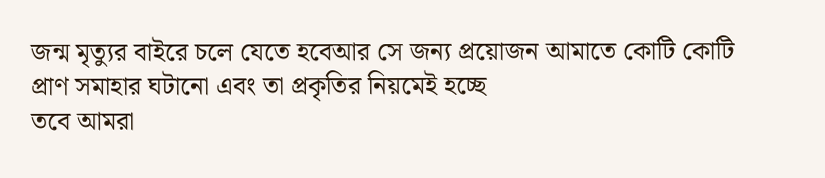জন্ম মৃত্যুর বাইরে চলে যেতে হবেআর সে জন্য প্রয়োজন আমাতে কোটি কোটি প্রাণ সমাহার ঘটানো এবং তা প্রকৃতির নিয়মেই হচ্ছে
তবে আমরা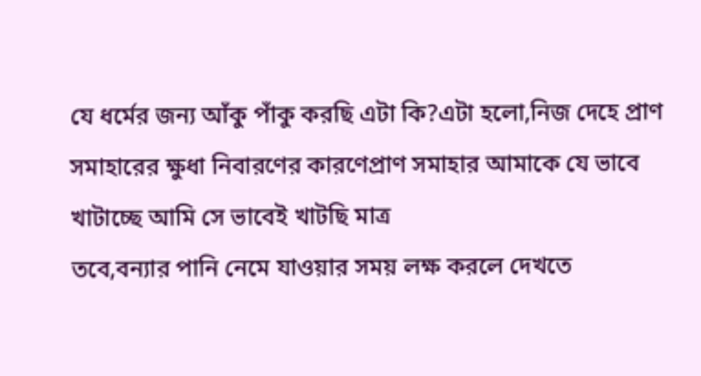যে ধর্মের জন্য আঁকু পাঁকু করছি এটা কি?এটা হলো,নিজ দেহে প্রাণ সমাহারের ক্ষুধা নিবারণের কারণেপ্রাণ সমাহার আমাকে যে ভাবে খাটাচ্ছে আমি সে ভাবেই খাটছি মাত্র
তবে,বন্যার পানি নেমে যাওয়ার সময় লক্ষ করলে দেখতে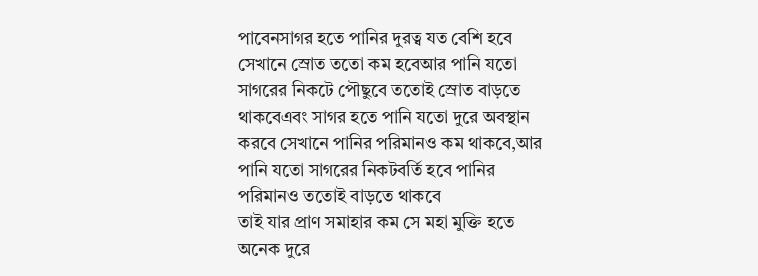পাবেনসাগর হতে পানির দুরত্ব যত বেশি হবে সেখানে স্রোত ততো কম হবেআর পানি যতো সাগরের নিকটে পৌছুবে ততোই স্রোত বাড়তে থাকবেএবং সাগর হতে পানি যতো দুরে অবস্থান করবে সেখানে পানির পরিমানও কম থাকবে,আর পানি যতো সাগরের নিকটবর্তি হবে পানির পরিমানও ততোই বাড়তে থাকবে
তাই যার প্রাণ সমাহার কম সে মহা মুক্তি হতে অনেক দুরে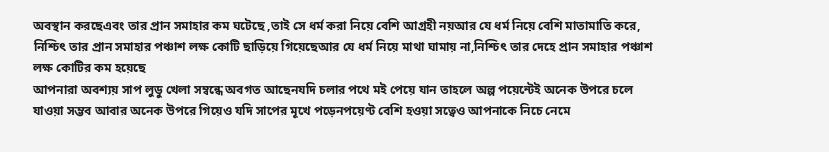অবস্থান করছেএবং তার প্রান সমাহার কম ঘটেছে ,তাই সে ধর্ম করা নিয়ে বেশি আগ্রহী নয়আর যে ধর্ম নিয়ে বেশি মাতামাতি করে, নিশ্চিৎ তার প্রান সমাহার পঞ্চাশ লক্ষ কোটি ছাড়িয়ে গিয়েছেআর যে ধর্ম নিয়ে মাথা ঘামায় না,নিশ্চিৎ তার দেহে প্রান সমাহার পঞ্চাশ লক্ষ কোটির কম হয়েছে
আপনারা অবশ্যয় সাপ লুডু খেলা সম্বন্ধে অবগত আছেনযদি চলার পথে মই পেয়ে যান তাহলে অল্প পয়েন্টেই অনেক উপরে চলে যাওয়া সম্ভব আবার অনেক উপরে গিয়েও যদি সাপের মূখে পড়েনপয়েণ্ট বেশি হওয়া সত্বেও আপনাকে নিচে নেমে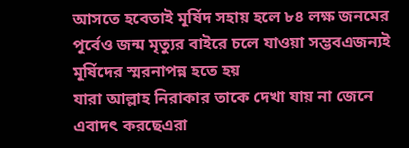আসতে হবেতাই মূর্ষিদ সহায় হলে ৮৪ লক্ষ জনমের পূর্বেও জন্ম মৃত্যুর বাইরে চলে যাওয়া সম্ভবএজন্যই মূর্ষিদের স্মরনাপন্ন হতে হয়
যারা আল্লাহ নিরাকার তাকে দেখা যায় না জেনে এবাদৎ করছেএরা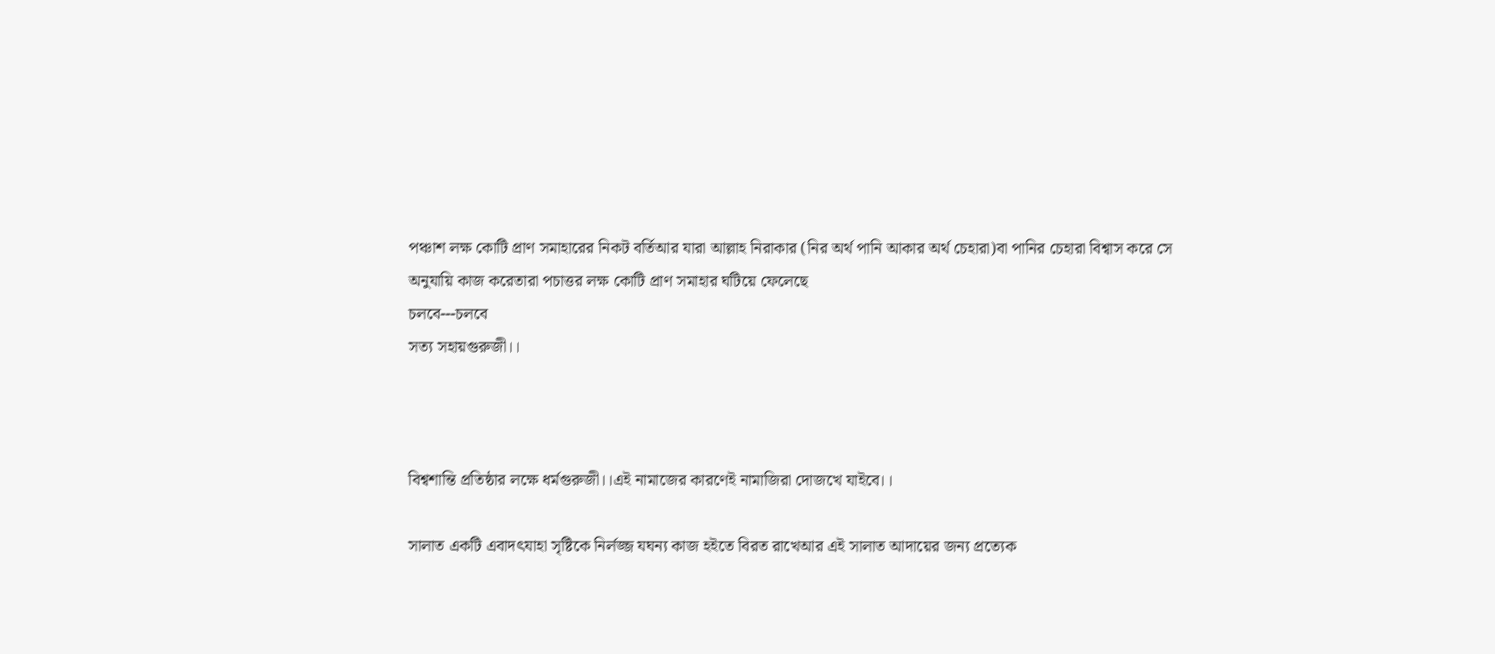পঞ্চাশ লক্ষ কোটি প্রাণ সমাহারের নিকট বর্তিআর যারা আল্লাহ নিরাকার (নির অর্থ পানি আকার অর্থ চেহারা)বা পানির চেহারা বিশ্বাস করে সে অনুযায়ি কাজ করেতারা পচাত্তর লক্ষ কোটি প্রাণ সমাহার ঘটিয়ে ফেলেছে
চলবে---চলবে
সত্য সহায়গুরুজী।।



বিশ্বশান্তি প্রতিষ্ঠার লক্ষে ধর্মগুরুজী।।এই নামাজের কারণেই নামাজিরা দোজখে যাইবে।।

সালাত একটি এবাদৎযাহা সৃষ্টিকে নির্লজ্জ যঘন্য কাজ হইতে বিরত রাখেআর এই সালাত আদায়ের জন্য প্রত্যেক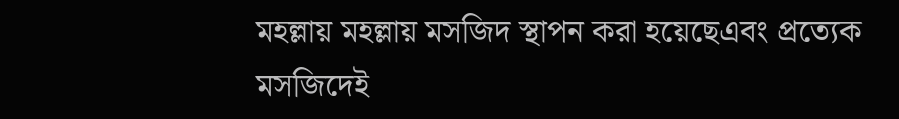মহল্লায় মহল্লায় মসজিদ স্থাপন করা হয়েছেএবং প্রত্যেক মসজিদেই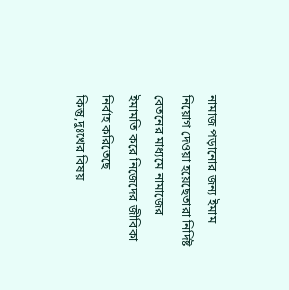নামাজ পড়ানোর জন্য ইমাম নিয়োগ দেওয়া হয়েছেতারা নির্দিষ্ট বেতনের মাধ্যমে নামাজের ইমামতি করে নিজেদের জীবিকা নির্বাহ করিতেছে
কিন্তু,দুঃখের বিষয়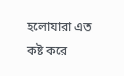হলোযারা এত কষ্ট করে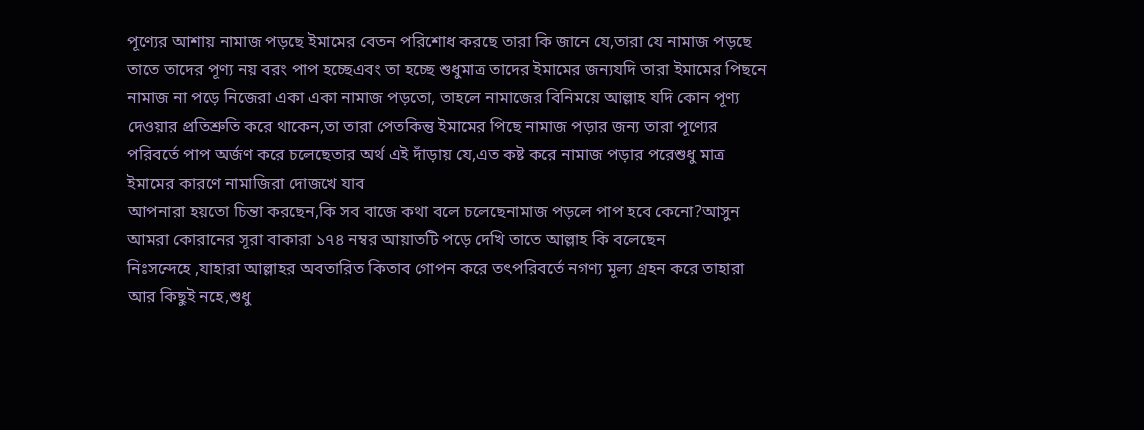পূণ্যের আশায় নামাজ পড়ছে ইমামের বেতন পরিশোধ করছে তারা কি জানে যে,তারা যে নামাজ পড়ছে তাতে তাদের পূণ্য নয় বরং পাপ হচ্ছেএবং তা হচ্ছে শুধুমাত্র তাদের ইমামের জন্যযদি তারা ইমামের পিছনে নামাজ না পড়ে নিজেরা একা একা নামাজ পড়তো, তাহলে নামাজের বিনিময়ে আল্লাহ যদি কোন পূণ্য দেওয়ার প্রতিশ্রুতি করে থাকেন,তা তারা পেতকিন্তু ইমামের পিছে নামাজ পড়ার জন্য তারা পূণ্যের পরিবর্তে পাপ অর্জণ করে চলেছেতার অর্থ এই দাঁড়ায় যে,এত কষ্ট করে নামাজ পড়ার পরেশুধু মাত্র ইমামের কারণে নামাজিরা দোজখে যাব
আপনারা হয়তো চিন্তা করছেন,কি সব বাজে কথা বলে চলেছেনামাজ পড়লে পাপ হবে কেনো?আসুন আমরা কোরানের সূরা বাকারা ১৭৪ নম্বর আয়াতটি পড়ে দেখি তাতে আল্লাহ কি বলেছেন
নিঃসন্দেহে ,যাহারা আল্লাহর অবতারিত কিতাব গোপন করে তৎপরিবর্তে নগণ্য মূল্য গ্রহন করে তাহারা আর কিছুই নহে,শুধু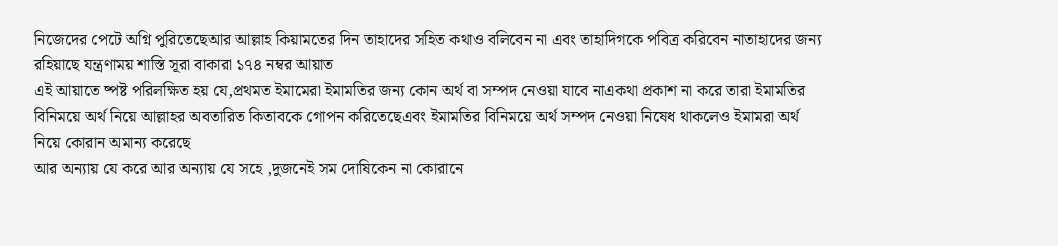নিজেদের পেটে অগ্নি পুরিতেছেআর আল্লাহ কিয়ামতের দিন তাহাদের সহিত কথাও বলিবেন না এবং তাহাদিগকে পবিত্র করিবেন নাতাহাদের জন্য রহিয়াছে যন্ত্রণাময় শাস্তি সূরা বাকারা ১৭৪ নম্বর আয়াত
এই আয়াতে ষ্পষ্ট পরিলক্ষিত হয় যে,প্রথমত ইমামেরা ইমামতির জন্য কোন অর্থ বা সম্পদ নেওয়া যাবে নাএকথা প্রকাশ না করে তারা ইমামতির বিনিময়ে অর্থ নিয়ে আল্লাহর অবতারিত কিতাবকে গোপন করিতেছেএবং ইমামতির বিনিময়ে অর্থ সম্পদ নেওয়া নিষেধ থাকলেও ইমামরা অর্থ নিয়ে কোরান অমান্য করেছে
আর অন্যায় যে করে আর অন্যায় যে সহে ,দুজনেই সম দোষিকেন না কোরানে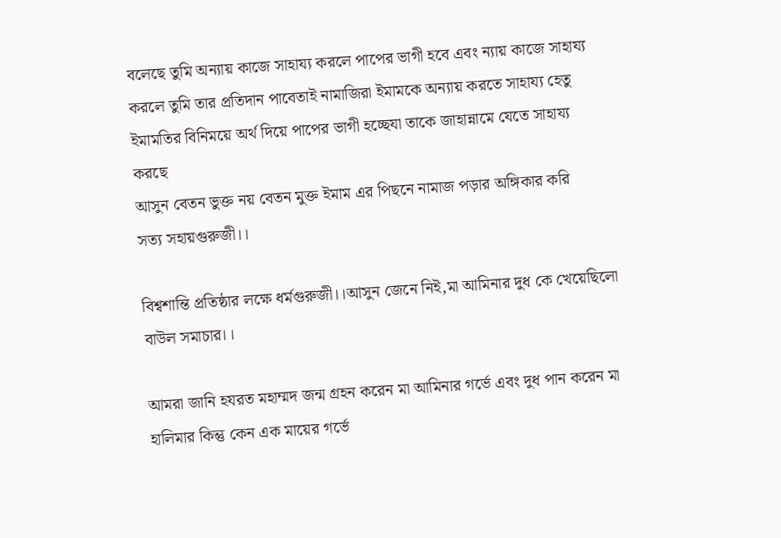বলেছে তুমি অন্যায় কাজে সাহায্য করলে পাপের ভাগী হবে এবং ন্যায় কাজে সাহায্য করলে তুমি তার প্রতিদান পাবেতাই নামাজিরা ইমামকে অন্যায় করতে সাহায্য হেতু ইমামতির বিনিময়ে অর্থ দিয়ে পাপের ভাগী হচ্ছেযা তাকে জাহান্নামে যেতে সাহায্য করছে
আসুন বেতন ভুক্ত নয় বেতন মুক্ত ইমাম এর পিছনে নামাজ পড়ার অঙ্গিকার করি
সত্য সহায়গুরুজী।।

বিশ্বশান্তি প্রতিষ্ঠার লক্ষে ধর্মগুরুজী।।আসুন জেনে নিই,মা আমিনার দুধ কে খেয়েছিলো বাউল সমাচার।।

আমরা জানি হযরত মহাম্মদ জন্ম গ্রহন করেন মা আমিনার গর্ভে এবং দুধ পান করেন মা হালিমার কিন্তু কেন এক মায়ের গর্ভে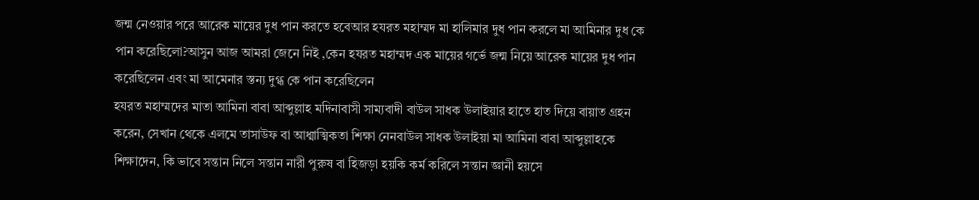জন্ম নেওয়ার পরে আরেক মায়ের দুধ পান করতে হবেআর হযরত মহাম্মদ মা হালিমার দুধ পান করলে মা আমিনার দুধ কে পান করেছিলো?আসুন আজ আমরা জেনে নিই ,কেন হযরত মহাম্মদ এক মায়ের গর্ভে জন্ম নিয়ে আরেক মায়ের দুধ পান করেছিলেন এবং মা আমেনার স্তন্য দুগ্ধ কে পান করেছিলেন
হযরত মহাম্মদের মাতা আমিনা বাবা আব্দুল্লাহ মদিনাবাসী সাম্যবাদী বাউল সাধক উলাইয়ার হাতে হাত দিয়ে বায়াত গ্রহন করেন, সেখান থেকে এলমে তাসাউফ বা আধ্মাত্মিকতা শিক্ষা নেনবাউল সাধক উলাইয়া মা আমিনা বাবা আব্দুল্লাহকে শিক্ষাদেন, কি ভাবে সন্তান নিলে সন্তান নারী পুরুষ বা হিজড়া হয়কি কর্ম করিলে সন্তান জ্ঞানী হয়সে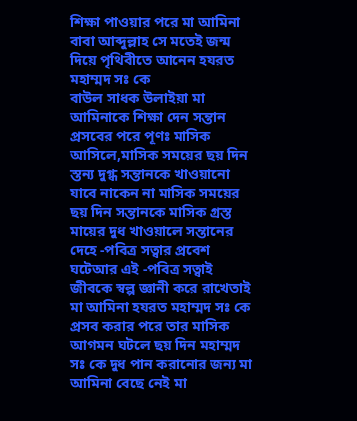শিক্ষা পাওয়ার পরে মা আমিনা বাবা আব্দুল্লাহ সে মতেই জন্ম দিয়ে পৃথিবীতে আনেন হযরত মহাম্মদ সঃ কে
বাউল সাধক উলাইয়া মা আমিনাকে শিক্ষা দেন সন্তান প্রসবের পরে পূণঃ মাসিক আসিলে,মাসিক সময়ের ছয় দিন স্তন্য দুগ্ধ সন্তানকে খাওয়ানো যাবে নাকেন না মাসিক সময়ের ছয় দিন সন্তানকে মাসিক গ্রস্ত মায়ের দুধ খাওয়ালে সন্তানের দেহে -পবিত্র সত্বার প্রবেশ ঘটেআর এই -পবিত্র সত্বাই জীবকে স্বল্প জ্ঞানী করে রাখেতাই মা আমিনা হযরত মহাম্মদ সঃ কে প্রসব করার পরে তার মাসিক আগমন ঘটলে ছয় দিন মহাম্মদ সঃ কে দুধ পান করানোর জন্য মা আমিনা বেছে নেই মা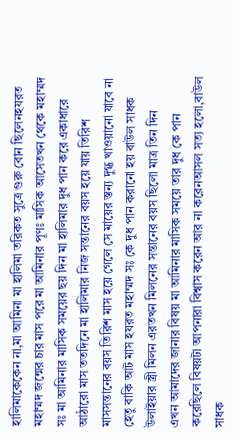হালিমাকেকেন না,মা আমিনা মা হালিমা তরিকত সুত্রে গুরু বোন ছিলেনহযরত মহাম্মদ জন্মের চার মাস পরে মা আমিনার পূণঃ মাসিক আসেতখন থেকে মহাম্মদ সঃ মা আমিনার মাসিক সময়ের ছয় দিন মা হালিমার দুধ পান করে একাধারে আঠারো মাস ততদিনে মা হালিমার নিজ সন্তানের বয়স হয়ে যায় তিরিশ মাসসন্তানের বয়স তিরিশ মাস হয়ে গেলে সে মায়ের স্তন্য দুগ্ধ খাওয়ানো যাবে না হেতু বাকি আট মাস হযরত মহাম্মদ সঃ কে দুধ পান করানো হয় বাউল সাধক উলাইয়ার স্ত্রী মিলন এরতখন মিলনের সন্তানের বয়স ছিলো মাত্র তিন দিন
এখন আমাদের জানার বিষয় মা আমিনার মাসিক সময়ে তার দুধ কে পান করেছিলে বিষয়টা আপনারা বিশ্বাস করেন আর না করেনআসল সত্য হলো,বাউল সাধক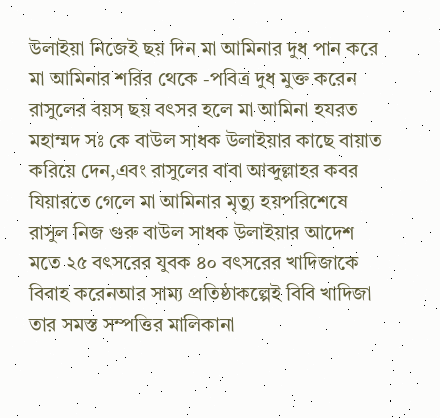উলাইয়া নিজেই ছয় দিন মা আমিনার দুধ পান করে মা আমিনার শরির থেকে -পবিত্র দুধ মুক্ত করেন
রাসুলের বয়স ছয় বৎসর হলে মা আমিনা হযরত মহাম্মদ সঃ কে বাউল সাধক উলাইয়ার কাছে বায়াত করিয়ে দেন,এবং রাসুলের বাবা আব্দুল্লাহর কবর যিয়ারতে গেলে মা আমিনার মৃত্যু হয়পরিশেষে রাসুল নিজ গুরু বাউল সাধক উলাইয়ার আদেশ মতে ২৫ বৎসরের যুবক ৪০ বৎসরের খাদিজাকে বিবাহ করেনআর সাম্য প্রতিষ্ঠাকল্পেই বিবি খাদিজা তার সমস্ত সম্পত্তির মালিকানা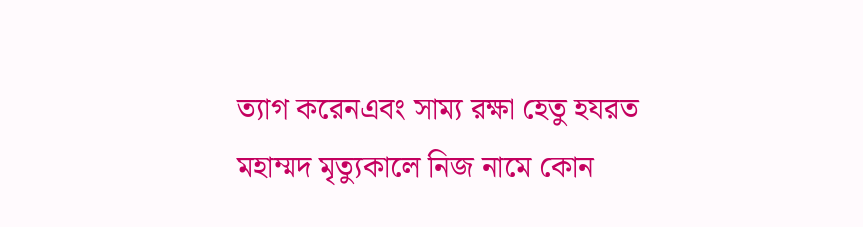ত্যাগ করেনএবং সাম্য রক্ষা হেতু হযরত মহাম্মদ মৃত্যুকালে নিজ নামে কোন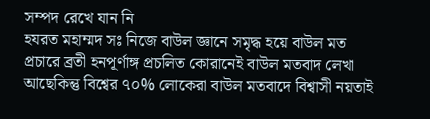সম্পদ রেখে যান নি
হযরত মহাম্মদ সঃ নিজে বাউল জ্ঞানে সমৃদ্ধ হয়ে বাউল মত প্রচারে ব্রতী হনপূর্ণাঙ্গ প্রচলিত কোরানেই বাউল মতবাদ লেখা আছেকিন্তু বিশ্বের ৭০% লোকেরা বাউল মতবাদে বিশ্বাসী নয়তাই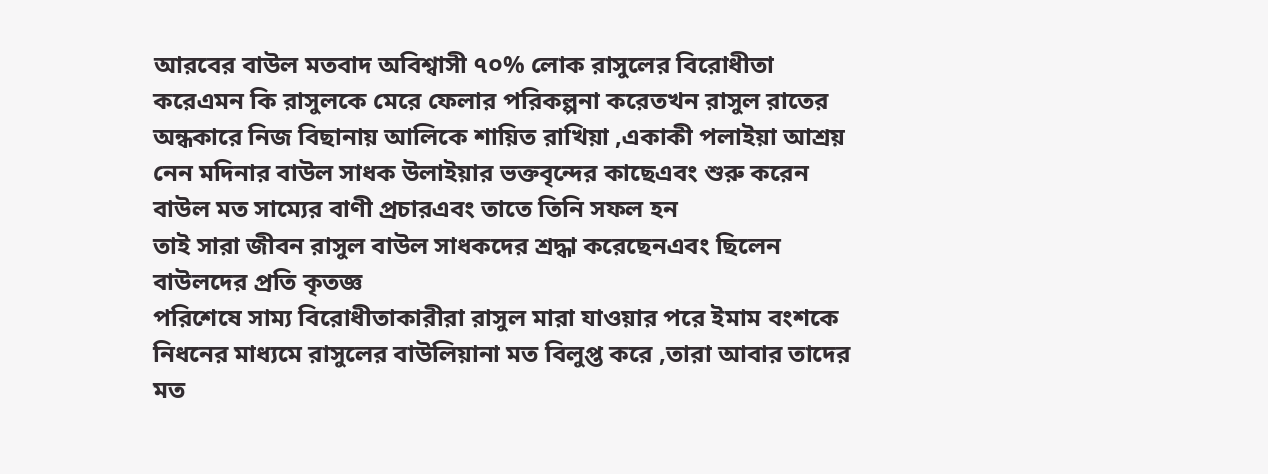আরবের বাউল মতবাদ অবিশ্বাসী ৭০% লোক রাসুলের বিরোধীতা করেএমন কি রাসুলকে মেরে ফেলার পরিকল্পনা করেতখন রাসুল রাতের অন্ধকারে নিজ বিছানায় আলিকে শায়িত রাখিয়া ,একাকী পলাইয়া আশ্রয় নেন মদিনার বাউল সাধক উলাইয়ার ভক্তবৃন্দের কাছেএবং শুরু করেন বাউল মত সাম্যের বাণী প্রচারএবং তাতে তিনি সফল হন
তাই সারা জীবন রাসুল বাউল সাধকদের শ্রদ্ধা করেছেনএবং ছিলেন বাউলদের প্রতি কৃতজ্ঞ
পরিশেষে সাম্য বিরোধীতাকারীরা রাসুল মারা যাওয়ার পরে ইমাম বংশকে নিধনের মাধ্যমে রাসুলের বাউলিয়ানা মত বিলুপ্ত করে ,তারা আবার তাদের মত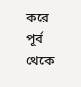করে পূর্ব থেকে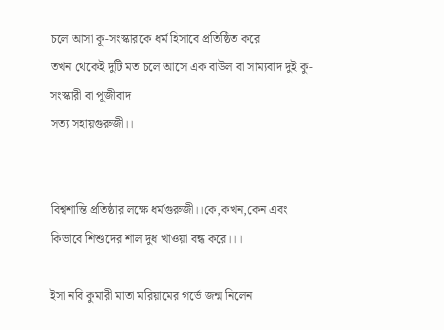চলে আসা কূ-সংস্কারকে ধর্ম হিসাবে প্রতিষ্ঠিত করে
তখন থেকেই দুটি মত চলে আসে এক বাউল বা সাম্যবাদ দুই কু-সংস্কারী বা পূজীবাদ
সত্য সহায়গুরুজী।।


বিশ্বশান্তি প্রতিষ্ঠার লক্ষে ধর্মগুরুজী।।কে,কখন,কেন এবং কিভাবে শিশুদের শাল দুধ খাওয়া বন্ধ করে।।।

ইসা নবি কুমারী মাতা মরিয়ামের গর্ভে জন্ম নিলেন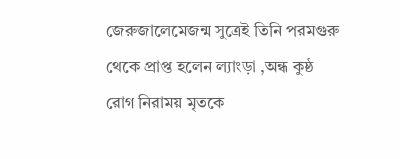জেরুজালেমেজন্ম সুত্রেই তিনি পরমগুরু থেকে প্রাপ্ত হলেন ল্যাংড়া ,অন্ধ কুষ্ঠ রোগ নিরাময় মৃতকে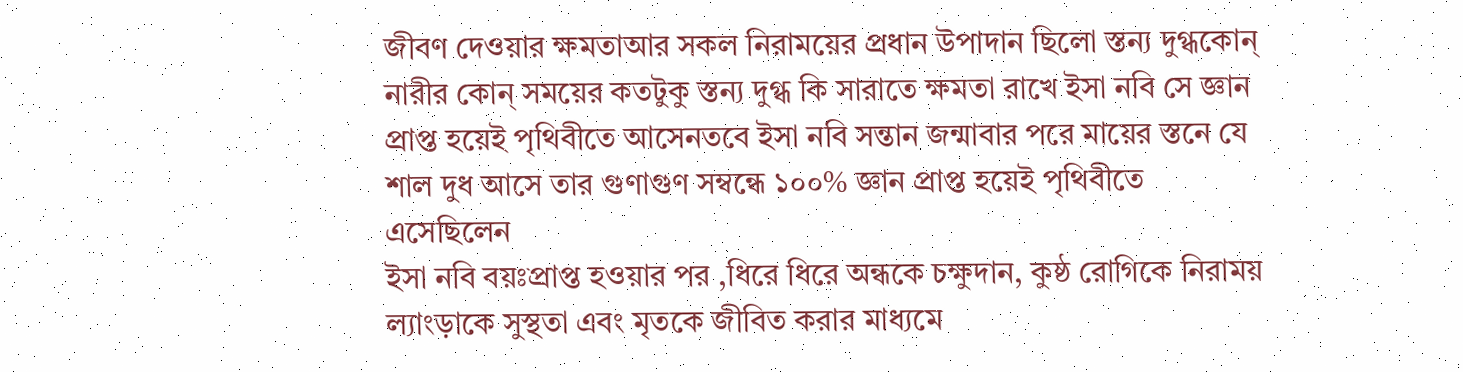জীবণ দেওয়ার ক্ষমতাআর সকল নিরাময়ের প্রধান উপাদান ছিলো স্তন্য দুগ্ধকোন্ নারীর কোন্ সময়ের কতটুকু স্তন্য দুগ্ধ কি সারাতে ক্ষমতা রাখে ইসা নবি সে জ্ঞান প্রাপ্ত হয়েই পৃথিবীতে আসেনতবে ইসা নবি সন্তান জন্মাবার পরে মায়ের স্তনে যে শাল দুধ আসে তার গুণাগুণ সম্বন্ধে ১০০% জ্ঞান প্রাপ্ত হয়েই পৃথিবীতে এসেছিলেন
ইসা নবি বয়ঃপ্রাপ্ত হওয়ার পর ,ধিরে ধিরে অন্ধকে চক্ষুদান, কুষ্ঠ রোগিকে নিরাময় ল্যাংড়াকে সুস্থতা এবং মৃতকে জীবিত করার মাধ্যমে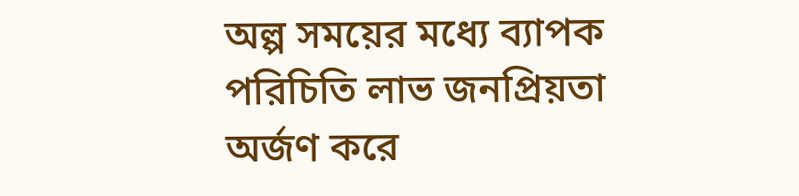অল্প সময়ের মধ্যে ব্যাপক পরিচিতি লাভ জনপ্রিয়তা অর্জণ করে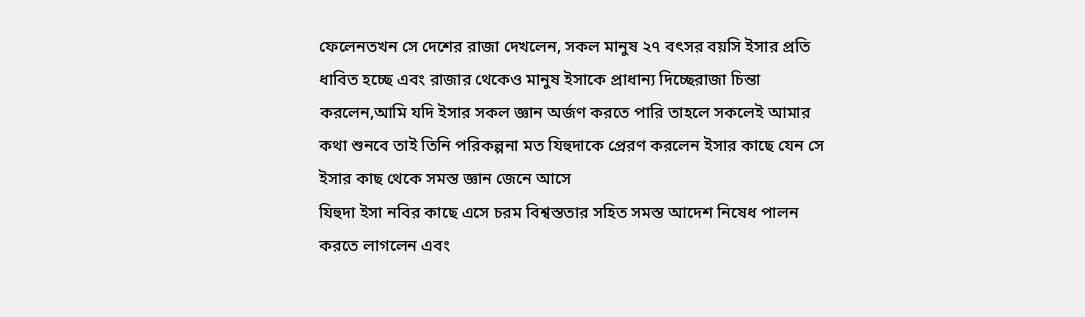ফেলেনতখন সে দেশের রাজা দেখলেন, সকল মানুষ ২৭ বৎসর বয়সি ইসার প্রতি ধাবিত হচ্ছে এবং রাজার থেকেও মানুষ ইসাকে প্রাধান্য দিচ্ছেরাজা চিন্তা করলেন,আমি যদি ইসার সকল জ্ঞান অর্জণ করতে পারি তাহলে সকলেই আমার কথা শুনবে তাই তিনি পরিকল্পনা মত যিহুদাকে প্রেরণ করলেন ইসার কাছে যেন সে ইসার কাছ থেকে সমস্ত জ্ঞান জেনে আসে
যিহুদা ইসা নবির কাছে এসে চরম বিশ্বস্ততার সহিত সমস্ত আদেশ নিষেধ পালন করতে লাগলেন এবং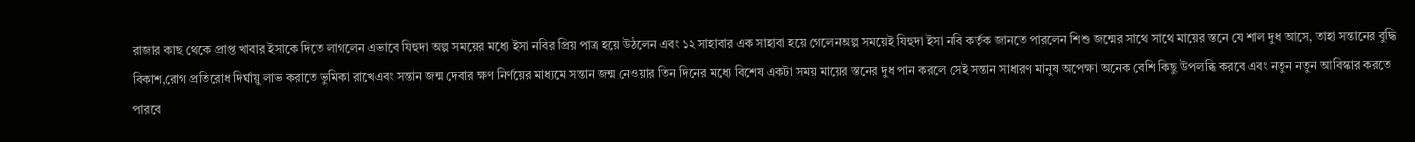রাজার কাছ থেকে প্রাপ্ত খাবার ইসাকে দিতে লাগলেন এভাবে যিহুদা অল্প সময়ের মধ্যে ইসা নবির প্রিয় পাত্র হয়ে উঠলেন এবং ১২ সাহাবার এক সাহাবা হয়ে গেলেনঅল্প সময়েই যিহুদা ইসা নবি কর্তৃক জানতে পারলেন শিশু জন্মের সাথে সাথে মায়ের স্তনে যে শাল দুধ আসে, তাহা সন্তানের বুদ্ধি বিকাশ,রোগ প্রতিরোধ দির্ঘায়ু লাভ করাতে ভুমিকা রাখেএবং সন্তান জন্ম দেবার ক্ষণ নির্ণয়ের মাধ্যমে সন্তান জন্ম নেওয়ার তিন দিনের মধ্যে বিশেষ একটা সময় মায়ের স্তনের দুধ পান করলে সেই সন্তান সাধারণ মানুষ অপেক্ষা অনেক বেশি কিছু উপলব্ধি করবে এবং নতুন নতুন আবিস্কার করতে পারবে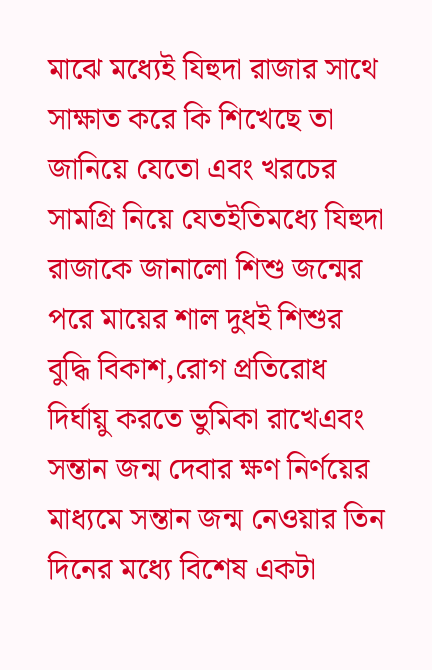মাঝে মধ্যেই যিহুদা রাজার সাথে সাক্ষাত করে কি শিখেছে তা জানিয়ে যেতো এবং খরচের সামগ্রি নিয়ে যেতইতিমধ্যে যিহুদা রাজাকে জানালো শিশু জন্মের পরে মায়ের শাল দুধই শিশুর বুদ্ধি বিকাশ,রোগ প্রতিরোধ দির্ঘায়ু করতে ভুমিকা রাখেএবং সন্তান জন্ম দেবার ক্ষণ নির্ণয়ের মাধ্যমে সন্তান জন্ম নেওয়ার তিন দিনের মধ্যে বিশেষ একটা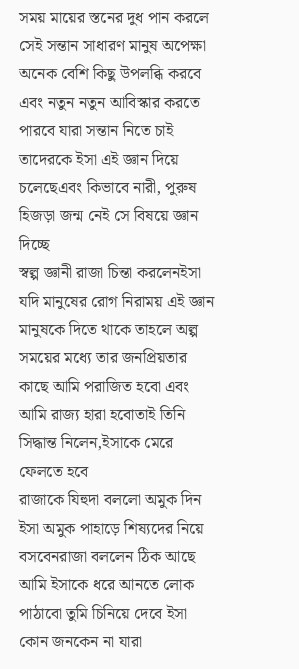সময় মায়ের স্তনের দুধ পান করলে সেই সন্তান সাধারণ মানুষ অপেক্ষা অনেক বেশি কিছু উপলব্ধি করবে এবং নতুন নতুন আবিস্কার করতে পারবে যারা সন্তান নিতে চাই তাদেরকে ইসা এই জ্ঞান দিয়ে চলেছেএবং কিভাবে নারী, পুরুষ হিজড়া জন্ম নেই সে বিষয়ে জ্ঞান দিচ্ছে
স্বল্প জ্ঞানী রাজা চিন্তা করলেনইসা যদি মানুষের রোগ নিরাময় এই জ্ঞান মানুষকে দিতে থাকে তাহলে অল্প সময়ের মধ্যে তার জনপ্রিয়তার কাছে আমি পরাজিত হবো এবং আমি রাজ্য হারা হবোতাই তিনি সিদ্ধান্ত নিলেন,ইসাকে মেরে ফেলতে হবে
রাজাকে যিহুদা বললো অমুক দিন ইসা অমুক পাহাড়ে শিষ্যদের নিয়ে বসবেনরাজা বললেন ঠিক আছে আমি ইসাকে ধরে আনতে লোক পাঠাবো তুমি চিনিয়ে দেবে ইসা কোন জনকেন না যারা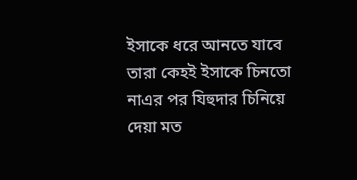ইসাকে ধরে আনতে যাবে তারা কেহই ইসাকে চিনতো নাএর পর যিহুদার চিনিয়ে দেয়া মত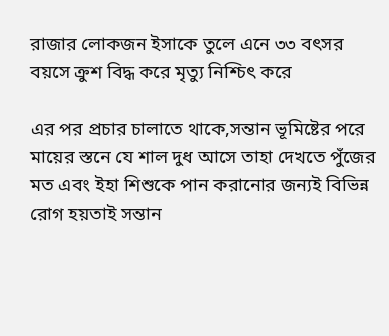রাজার লোকজন ইসাকে তুলে এনে ৩৩ বৎসর বয়সে ক্রুশ বিদ্ধ করে মৃত্যু নিশ্চিৎ করে

এর পর প্রচার চালাতে থাকে,সন্তান ভূমিষ্টের পরে মায়ের স্তনে যে শাল দুধ আসে তাহা দেখতে পুঁজের মত এবং ইহা শিশুকে পান করানোর জন্যই বিভিন্ন রোগ হয়তাই সন্তান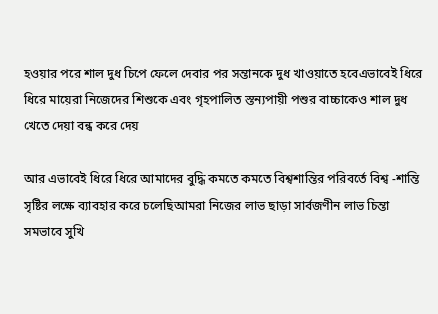হওয়ার পরে শাল দুধ চিপে ফেলে দেবার পর সন্তানকে দুধ খাওয়াতে হবেএভাবেই ধিরে ধিরে মায়েরা নিজেদের শিশুকে এবং গৃহপালিত স্তন্যপায়ী পশুর বাচ্চাকেও শাল দুধ খেতে দেয়া বন্ধ করে দেয়

আর এভাবেই ধিরে ধিরে আমাদের বুদ্ধি কমতে কমতে বিশ্বশান্তির পরিবর্তে বিশ্ব -শান্তি সৃষ্টির লক্ষে ব্যাবহার করে চলেছিআমরা নিজের লাভ ছাড়া সার্বজণীন লাভ চিন্তা সমভাবে সুখি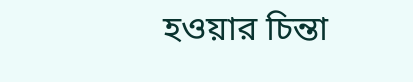হওয়ার চিন্তা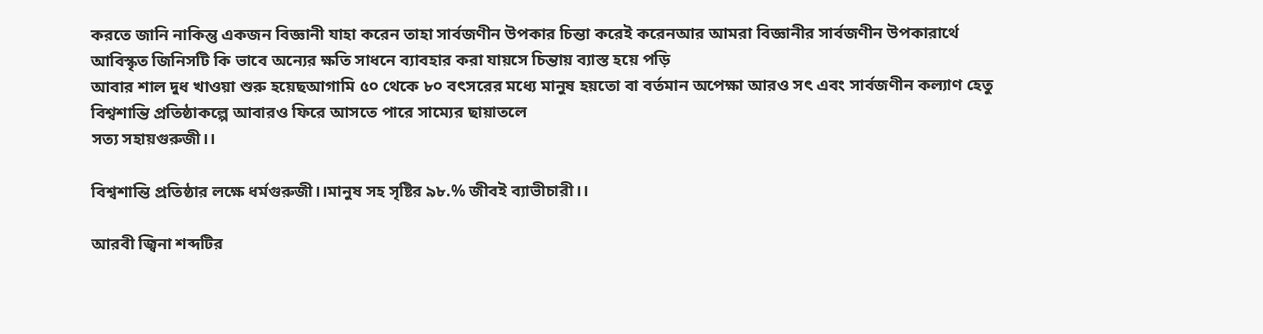করতে জানি নাকিন্তু একজন বিজ্ঞানী যাহা করেন তাহা সার্বজণীন উপকার চিন্তা করেই করেনআর আমরা বিজ্ঞানীর সার্বজণীন উপকারার্থে আবিস্কৃত জিনিসটি কি ভাবে অন্যের ক্ষতি সাধনে ব্যাবহার করা যায়সে চিন্তায় ব্যাস্ত হয়ে পড়ি
আবার শাল দুধ খাওয়া শুরু হয়েছআগামি ৫০ থেকে ৮০ বৎসরের মধ্যে মানুষ হয়তো বা বর্তমান অপেক্ষা আরও সৎ এবং সার্বজণীন কল্যাণ হেতু বিশ্বশান্তি প্রতিষ্ঠাকল্পে আবারও ফিরে আসতে পারে সাম্যের ছায়াতলে
সত্য সহায়গুরুজী।।

বিশ্বশান্তি প্রতিষ্ঠার লক্ষে ধর্মগুরুজী।।মানুষ সহ সৃষ্টির ৯৮.% জীবই ব্যাভীচারী।।

আরবী জ্বিনা শব্দটির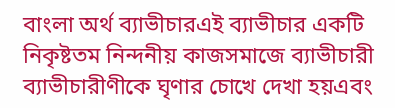বাংলা অর্থ ব্যাভীচারএই ব্যাভীচার একটি নিকৃষ্টতম নিন্দনীয় কাজসমাজে ব্যাভীচারী ব্যাভীচারীণীকে ঘৃণার চোখে দেখা হয়এবং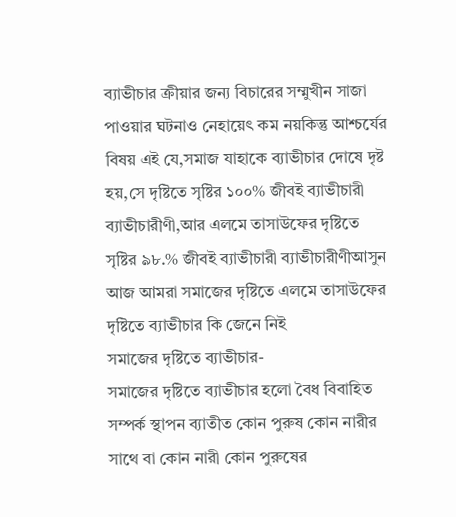ব্যাভীচার ক্রীয়ার জন্য বিচারের সম্মুখীন সাজা পাওয়ার ঘটনাও নেহায়েৎ কম নয়কিন্তু আশ্চর্যের বিষয় এই যে,সমাজ যাহাকে ব্যাভীচার দোষে দৃষ্ট হয়,সে দৃষ্টিতে সৃষ্টির ১০০% জীবই ব্যাভীচারী ব্যাভীচারীণী,আর এলমে তাসাউফের দৃষ্টিতে সৃষ্টির ৯৮.% জীবই ব্যাভীচারী ব্যাভীচারীণীআসুন আজ আমরা সমাজের দৃষ্টিতে এলমে তাসাউফের দৃষ্টিতে ব্যাভীচার কি জেনে নিই
সমাজের দৃষ্টিতে ব্যাভীচার-
সমাজের দৃষ্টিতে ব্যাভীচার হলো বৈধ বিবাহিত সম্পর্ক স্থাপন ব্যাতীত কোন পুরুষ কোন নারীর সাথে বা কোন নারী কোন পুরুষের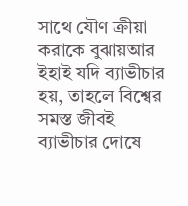সাথে যৌণ ক্রীয়া করাকে বুঝায়আর ইহাই যদি ব্যাভীচার হয়, তাহলে বিশ্বের সমস্ত জীবই ব্যাভীচার দোষে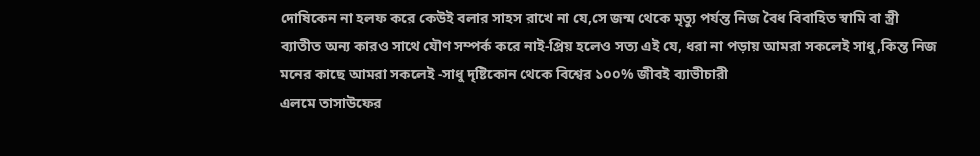দোষিকেন না হলফ করে কেউই বলার সাহস রাখে না যে,সে জন্ম থেকে মৃত্যু পর্যন্ত নিজ বৈধ বিবাহিত স্বামি বা স্ত্রী ব্যাতীত অন্য কারও সাথে যৌণ সম্পর্ক করে নাই-প্রিয় হলেও সত্য এই যে, ধরা না পড়ায় আমরা সকলেই সাধু,কিন্ত নিজ মনের কাছে আমরা সকলেই -সাধু দৃষ্টিকোন থেকে বিশ্বের ১০০% জীবই ব্যাভীচারী
এলমে তাসাউফের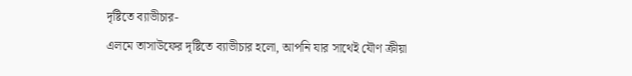দৃষ্টিতে ব্যাভীচার-
এলমে তাসাউফের দৃষ্টিতে ব্যাভীচার হলো, আপনি যার সাথেই যৌণ ক্রীয়া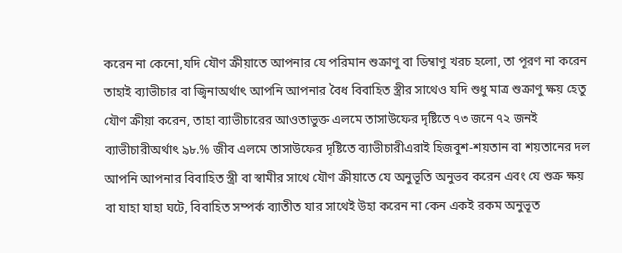করেন না কেনো,যদি যৌণ ক্রীয়াতে আপনার যে পরিমান শুক্রাণু বা ডিম্বাণু খরচ হলো, তা পূরণ না করেন তাহাই ব্যাভীচার বা জ্বিনাঅর্থাৎ আপনি আপনার বৈধ বিবাহিত স্ত্রীর সাথেও যদি শুধু মাত্র শুক্রাণু ক্ষয় হেতু যৌণ ক্রীয়া করেন, তাহা ব্যাভীচারের আওতাভুক্ত এলমে তাসাউফের দৃষ্টিতে ৭৩ জনে ৭২ জনই ব্যাভীচারীঅর্থাৎ ৯৮.% জীব এলমে তাসাউফের দৃষ্টিতে ব্যাভীচারীএরাই হিজবুশ-শয়তান বা শয়তানের দল
আপনি আপনার বিবাহিত স্ত্রী বা স্বামীর সাথে যৌণ ক্রীয়াতে যে অনুভূতি অনুভব করেন এবং যে শুক্র ক্ষয় বা যাহা যাহা ঘটে, বিবাহিত সম্পর্ক ব্যাতীত যার সাথেই উহা করেন না কেন একই রকম অনুভূত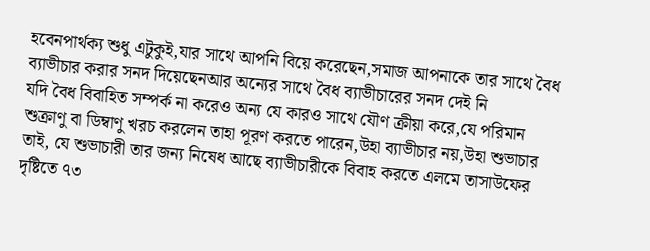হবেনপার্থক্য শুধু এটুকুই,যার সাথে আপনি বিয়ে করেছেন,সমাজ আপনাকে তার সাথে বৈধ ব্যাভীচার করার সনদ দিয়েছেনআর অন্যের সাথে বৈধ ব্যাভীচারের সনদ দেই নি
যদি বৈধ বিবাহিত সম্পর্ক না করেও অন্য যে কারও সাথে যৌণ ক্রীয়া করে,যে পরিমান শুক্রাণু বা ডিম্বাণু খরচ করলেন তাহা পূরণ করতে পারেন,উহা ব্যাভীচার নয়,উহা শুভাচার তাই, যে শুভাচারী তার জন্য নিষেধ আছে ব্যাভীচারীকে বিবাহ করতে এলমে তাসাউফের দৃষ্টিতে ৭৩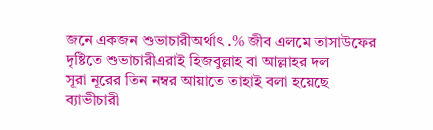জনে একজন শুভাচারীঅর্থাৎ .% জীব এলমে তাসাউফের দৃষ্টিতে শুভাচারীএরাই হিজবুল্লাহ বা আল্লাহর দল
সূরা নূরের তিন নম্বর আয়াতে তাহাই বলা হয়েছে
ব্যাভীচারী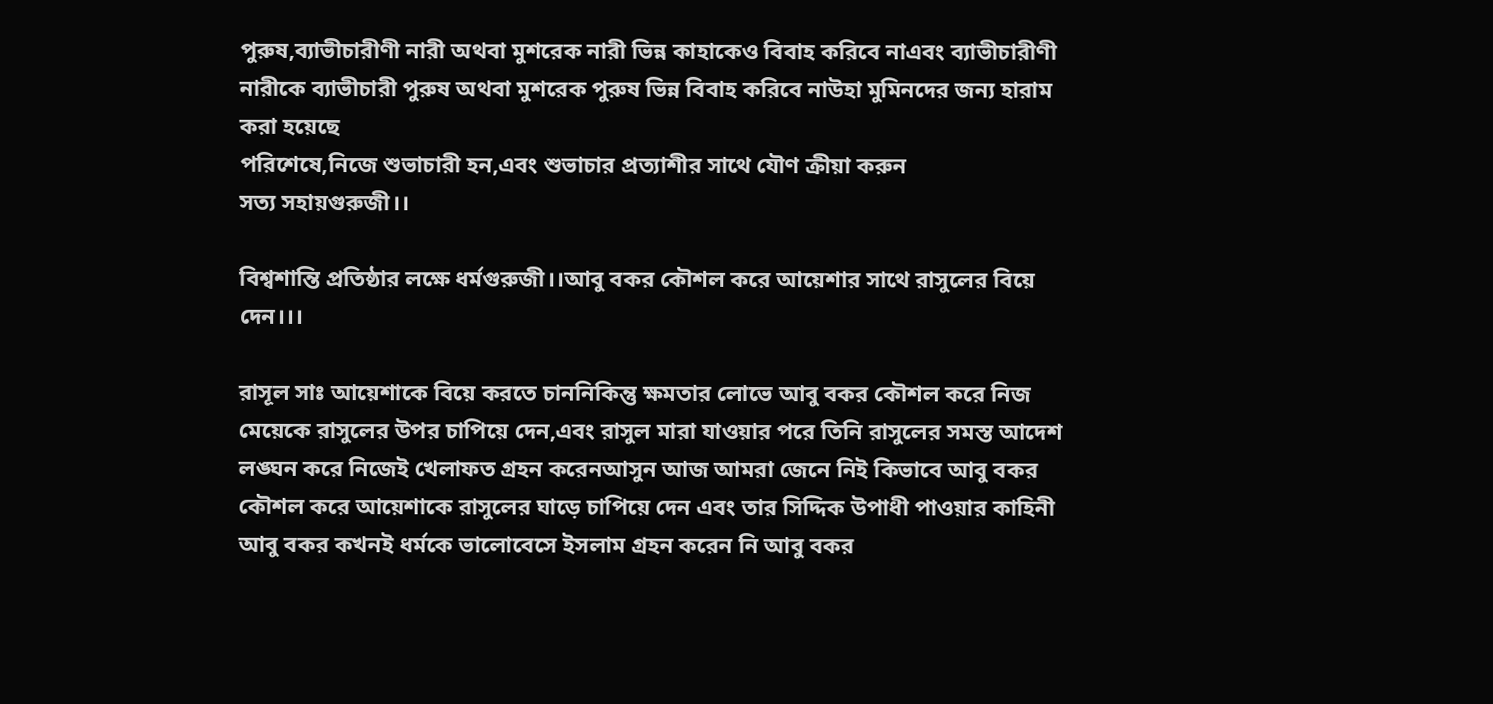পুরুষ,ব্যাভীচারীণী নারী অথবা মুশরেক নারী ভিন্ন কাহাকেও বিবাহ করিবে নাএবং ব্যাভীচারীণী নারীকে ব্যাভীচারী পুরুষ অথবা মুশরেক পুরুষ ভিন্ন বিবাহ করিবে নাউহা মুমিনদের জন্য হারাম করা হয়েছে
পরিশেষে,নিজে শুভাচারী হন,এবং শুভাচার প্রত্যাশীর সাথে যৌণ ক্রীয়া করুন
সত্য সহায়গুরুজী।।

বিশ্বশান্তি প্রতিষ্ঠার লক্ষে ধর্মগুরুজী।।আবু বকর কৌশল করে আয়েশার সাথে রাসুলের বিয়ে দেন।।।

রাসূল সাঃ আয়েশাকে বিয়ে করতে চাননিকিন্তু ক্ষমতার লোভে আবু বকর কৌশল করে নিজ মেয়েকে রাসুলের উপর চাপিয়ে দেন,এবং রাসুল মারা যাওয়ার পরে তিনি রাসুলের সমস্ত আদেশ লঙ্ঘন করে নিজেই খেলাফত গ্রহন করেনআসুন আজ আমরা জেনে নিই কিভাবে আবু বকর কৌশল করে আয়েশাকে রাসুলের ঘাড়ে চাপিয়ে দেন এবং তার সিদ্দিক উপাধী পাওয়ার কাহিনী
আবু বকর কখনই ধর্মকে ভালোবেসে ইসলাম গ্রহন করেন নি আবু বকর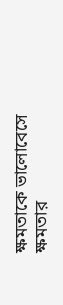ক্ষমতাকে ভালোবেসে ক্ষমতার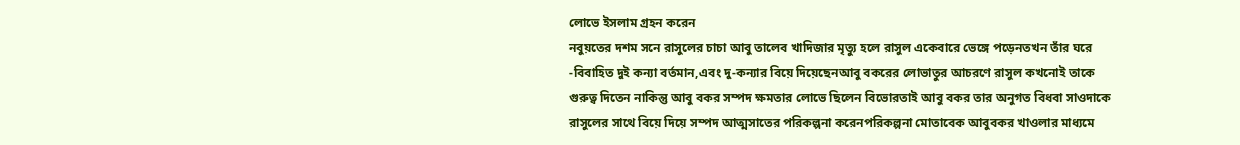লোভে ইসলাম গ্রহন করেন
নবুয়তের দশম সনে রাসুলের চাচা আবু তালেব খাদিজার মৃত্যু হলে রাসুল একেবারে ভেঙ্গে পড়েনতখন তাঁর ঘরে -বিবাহিত দুই কন্যা বর্তমান,এবং দু-কন্যার বিয়ে দিয়েছেনআবু বকরের লোভাতুর আচরণে রাসুল কখনোই তাকে গুরুত্ব দিতেন নাকিন্তু আবু বকর সম্পদ ক্ষমতার লোভে ছিলেন বিভোরতাই আবু বকর তার অনুগত বিধবা সাওদাকে রাসুলের সাথে বিয়ে দিয়ে সম্পদ আত্মসাতের পরিকল্পনা করেনপরিকল্পনা মোতাবেক আবুবকর খাওলার মাধ্যমে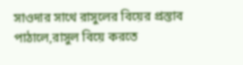সাওদার সাথে রাসুলের বিয়ের প্রস্তাব পাঠালে,রাসুল বিয়ে করতে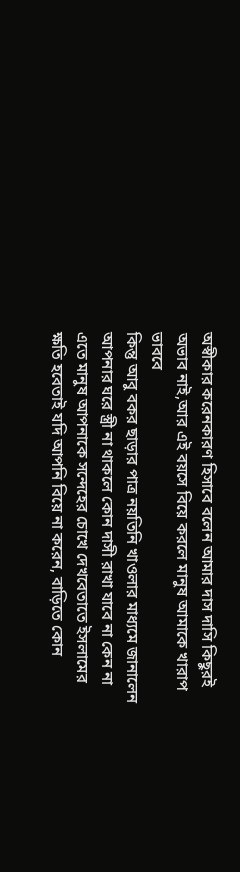অস্বীকার করেনকারণ হিসাবে বলেন আমার দাস দাসি কিছুরই অভাব নাই,আর এই বয়সে বিয়ে করলে মানুষ আমাকে খারাপ ভাববে
কিন্তু আবু বকর ছাড়ার পাত্র নয়তিনি খাওলার মাধ্যমে জানালেন আপনার ঘরে স্ত্রী না থাকলে কোন দাসী রাখা যাবে না কেন না এতে মানুষ আপনাকে সন্দেহের চোখে দেখবেতাতে ইসলামের ক্ষতি হবেতাই যদি আপনি বিয়ে না করেন, বাড়িতে কোন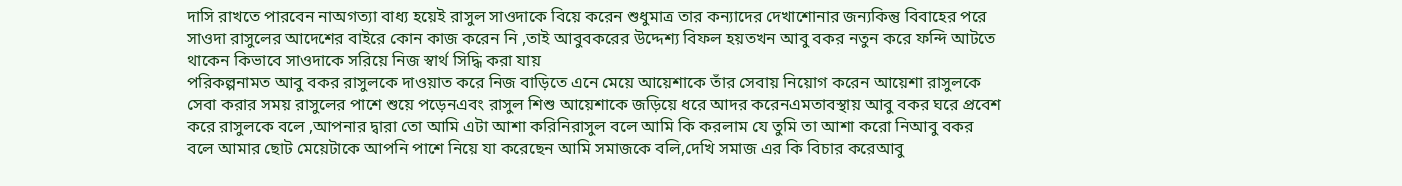দাসি রাখতে পারবেন নাঅগত্যা বাধ্য হয়েই রাসুল সাওদাকে বিয়ে করেন শুধুমাত্র তার কন্যাদের দেখাশোনার জন্যকিন্তু বিবাহের পরে সাওদা রাসুলের আদেশের বাইরে কোন কাজ করেন নি ,তাই আবুবকরের উদ্দেশ্য বিফল হয়তখন আবু বকর নতুন করে ফন্দি আটতে থাকেন কিভাবে সাওদাকে সরিয়ে নিজ স্বার্থ সিদ্ধি করা যায়
পরিকল্পনামত আবু বকর রাসুলকে দাওয়াত করে নিজ বাড়িতে এনে মেয়ে আয়েশাকে তাঁর সেবায় নিয়োগ করেন আয়েশা রাসুলকে সেবা করার সময় রাসুলের পাশে শুয়ে পড়েনএবং রাসুল শিশু আয়েশাকে জড়িয়ে ধরে আদর করেনএমতাবস্থায় আবু বকর ঘরে প্রবেশ করে রাসুলকে বলে ,আপনার দ্বারা তো আমি এটা আশা করিনিরাসুল বলে আমি কি করলাম যে তুমি তা আশা করো নিআবু বকর বলে আমার ছোট মেয়েটাকে আপনি পাশে নিয়ে যা করেছেন আমি সমাজকে বলি,দেখি সমাজ এর কি বিচার করেআবু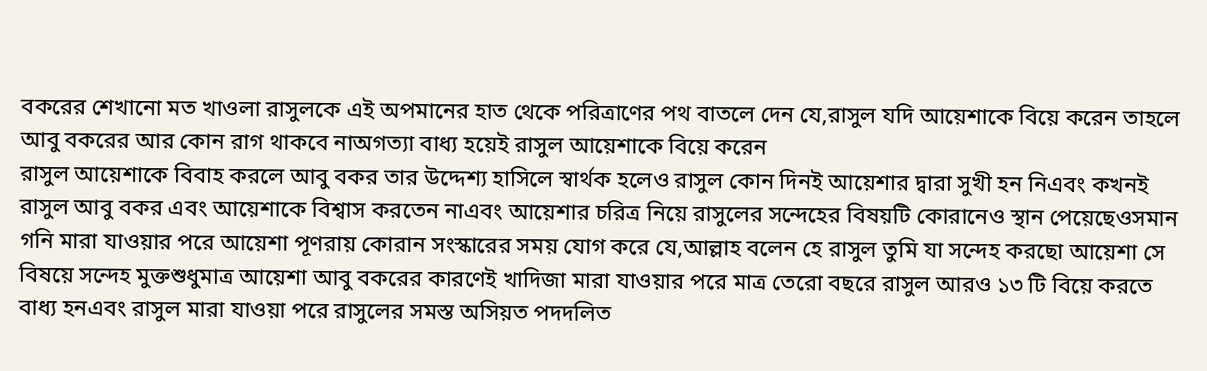বকরের শেখানো মত খাওলা রাসুলকে এই অপমানের হাত থেকে পরিত্রাণের পথ বাতলে দেন যে,রাসুল যদি আয়েশাকে বিয়ে করেন তাহলে আবু বকরের আর কোন রাগ থাকবে নাঅগত্যা বাধ্য হয়েই রাসুল আয়েশাকে বিয়ে করেন
রাসুল আয়েশাকে বিবাহ করলে আবু বকর তার উদ্দেশ্য হাসিলে স্বার্থক হলেও রাসুল কোন দিনই আয়েশার দ্বারা সুখী হন নিএবং কখনই রাসুল আবু বকর এবং আয়েশাকে বিশ্বাস করতেন নাএবং আয়েশার চরিত্র নিয়ে রাসুলের সন্দেহের বিষয়টি কোরানেও স্থান পেয়েছেওসমান গনি মারা যাওয়ার পরে আয়েশা পূণরায় কোরান সংস্কারের সময় যোগ করে যে,আল্লাহ বলেন হে রাসুল তুমি যা সন্দেহ করছো আয়েশা সে বিষয়ে সন্দেহ মুক্তশুধুমাত্র আয়েশা আবু বকরের কারণেই খাদিজা মারা যাওয়ার পরে মাত্র তেরো বছরে রাসুল আরও ১৩ টি বিয়ে করতে বাধ্য হনএবং রাসুল মারা যাওয়া পরে রাসুলের সমস্ত অসিয়ত পদদলিত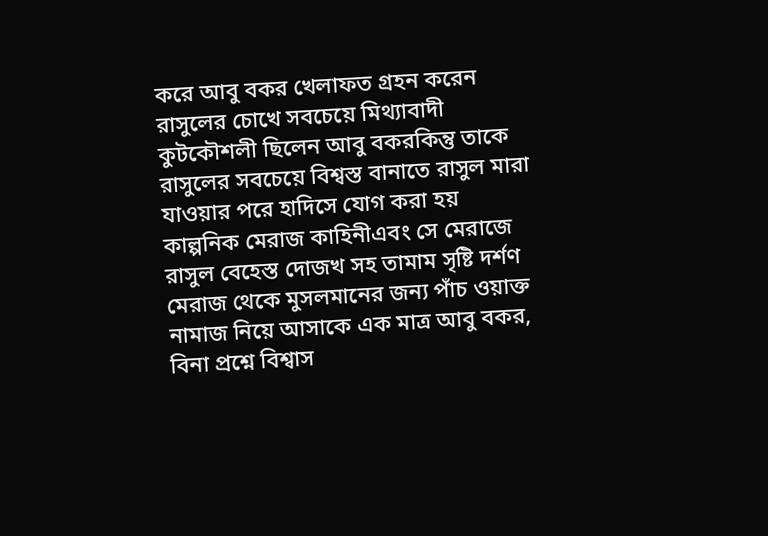করে আবু বকর খেলাফত গ্রহন করেন
রাসুলের চোখে সবচেয়ে মিথ্যাবাদী কুটকৌশলী ছিলেন আবু বকরকিন্তু তাকে রাসুলের সবচেয়ে বিশ্বস্ত বানাতে রাসুল মারা যাওয়ার পরে হাদিসে যোগ করা হয় কাল্পনিক মেরাজ কাহিনীএবং সে মেরাজে রাসুল বেহেস্ত দোজখ সহ তামাম সৃষ্টি দর্শণ মেরাজ থেকে মুসলমানের জন্য পাঁচ ওয়াক্ত নামাজ নিয়ে আসাকে এক মাত্র আবু বকর, বিনা প্রশ্নে বিশ্বাস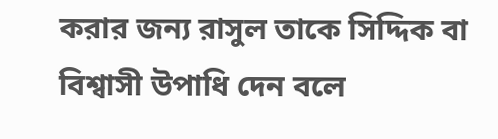করার জন্য রাসুল তাকে সিদ্দিক বা বিশ্বাসী উপাধি দেন বলে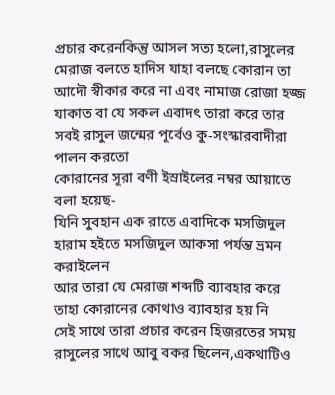প্রচার করেনকিন্তু আসল সত্য হলো,রাসুলের মেরাজ বলতে হাদিস যাহা বলছে কোরান তা আদৌ স্বীকার করে না এবং নামাজ রোজা হজ্জ যাকাত বা যে সকল এবাদৎ তারা করে তার সবই রাসুল জন্মের পূর্বেও কু-সংস্কারবাদীরা পালন করতো
কোরানের সূরা বণী ইস্রাইলের নম্বর আয়াতে বলা হয়েছ-
যিনি সুবহান এক রাতে এবাদিকে মসজিদুল হারাম হইতে মসজিদুল আকসা পর্যন্ত ভ্রমন করাইলেন
আর তারা যে মেরাজ শব্দটি ব্যাবহার করে তাহা কোরানের কোথাও ব্যাবহার হয় নি
সেই সাথে তারা প্রচার করেন হিজরতের সময় রাসুলের সাথে আবু বকর ছিলেন,একথাটিও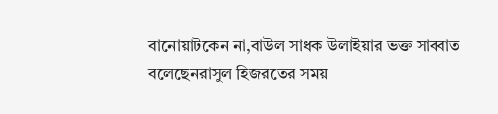বানোয়াটকেন না,বাউল সাধক উলাইয়ার ভক্ত সাব্বাত বলেছেনরাসুল হিজরতের সময়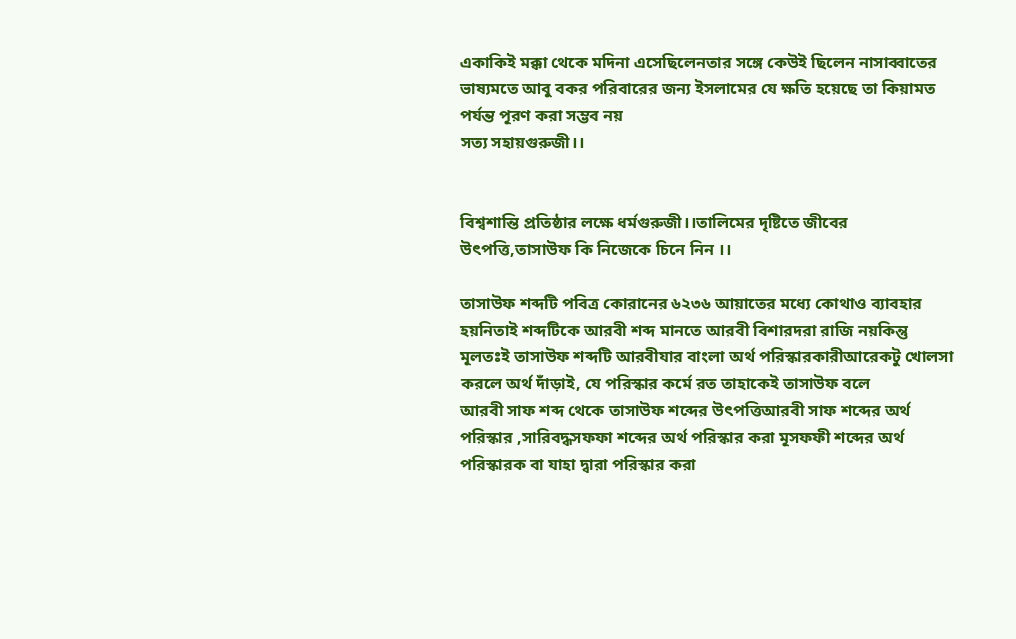একাকিই মক্কা থেকে মদিনা এসেছিলেনতার সঙ্গে কেউই ছিলেন নাসাব্বাতের ভাষ্যমতে আবু বকর পরিবারের জন্য ইসলামের যে ক্ষতি হয়েছে তা কিয়ামত পর্যন্ত পূরণ করা সম্ভব নয়
সত্য সহায়গুরুজী।।


বিশ্বশান্তি প্রতিষ্ঠার লক্ষে ধর্মগুরুজী।।তালিমের দৃষ্টিতে জীবের উৎপত্তি,তাসাউফ কি নিজেকে চিনে নিন ।।

তাসাউফ শব্দটি পবিত্র কোরানের ৬২৩৬ আয়াতের মধ্যে কোথাও ব্যাবহার হয়নিতাই শব্দটিকে আরবী শব্দ মানতে আরবী বিশারদরা রাজি নয়কিন্তু মূলতঃই তাসাউফ শব্দটি আরবীযার বাংলা অর্থ পরিস্কারকারীআরেকটু খোলসা করলে অর্থ দাঁড়াই, যে পরিস্কার কর্মে রত তাহাকেই তাসাউফ বলে
আরবী সাফ শব্দ থেকে তাসাউফ শব্দের উৎপত্তিআরবী সাফ শব্দের অর্থ পরিস্কার ,সারিবদ্ধসফফা শব্দের অর্থ পরিস্কার করা মূসফফী শব্দের অর্থ পরিস্কারক বা যাহা দ্বারা পরিস্কার করা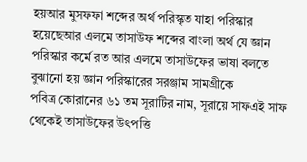হয়আর মুসফফা শব্দের অর্থ পরিস্কৃত যাহা পরিস্কার হয়েছেআর এলমে তাসাউফ শব্দের বাংলা অর্থ যে জ্ঞান পরিস্কার কর্মে রত আর এলমে তাসাউফের ভাষা বলতে বুঝানো হয় জ্ঞান পরিস্কারের সরঞ্জাম সামগ্রীকে
পবিত্র কোরানের ৬১ তম সূরাটির নাম, সূরায়ে সাফএই সাফ থেকেই তাসাউফের উৎপত্তি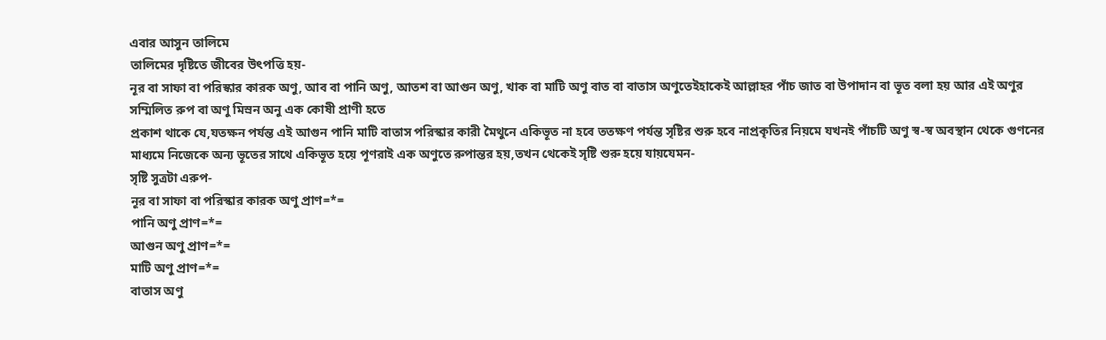এবার আসুন তালিমে
তালিমের দৃষ্টিতে জীবের উৎপত্তি হয়-
নূর বা সাফা বা পরিস্কার কারক অণু, আব বা পানি অণু, আতশ বা আগুন অণু, খাক বা মাটি অণু বাত বা বাতাস অণুতেইহাকেই আল্লাহর পাঁচ জাত বা উপাদান বা ভূত বলা হয় আর এই অণুর সম্মিলিত রুপ বা অণু মিস্রন অনু এক কোষী প্রাণী হতে
প্রকাশ থাকে যে,যতক্ষন পর্যন্ত এই আগুন পানি মাটি বাতাস পরিস্কার কারী মৈথুনে একিভূত না হবে ততক্ষণ পর্যন্ত সৃষ্টির শুরু হবে নাপ্রকৃতির নিয়মে যখনই পাঁচটি অণু স্ব-স্ব অবস্থান থেকে গুণনের মাধ্যমে নিজেকে অন্য ভূতের সাথে একিভূত হয়ে পূণরাই এক অণুতে রুপান্তর হয়,তখন থেকেই সৃষ্টি শুরু হয়ে যায়যেমন-
সৃষ্টি সুত্রটা এরুপ-
নূর বা সাফা বা পরিস্কার কারক অণু প্রাণ=*=
পানি অণু প্রাণ=*=
আগুন অণু প্রাণ=*=
মাটি অণু প্রাণ=*=
বাতাস অণু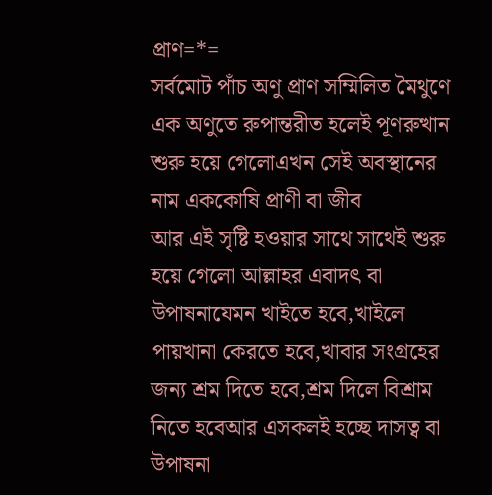প্রাণ=*=
সর্বমোট পাঁচ অণু প্রাণ সম্মিলিত মৈথুণে এক অণুতে রুপান্তরীত হলেই পূণরুত্থান শুরু হয়ে গেলোএখন সেই অবস্থানের নাম এককোষি প্রাণী বা জীব
আর এই সৃষ্টি হওয়ার সাথে সাথেই শুরু হয়ে গেলো আল্লাহর এবাদৎ বা উপাষনাযেমন খাইতে হবে,খাইলে পায়খানা কেরতে হবে,খাবার সংগ্রহের জন্য শ্রম দিতে হবে,শ্রম দিলে বিশ্রাম নিতে হবেআর এসকলই হচ্ছে দাসত্ব বা উপাষনা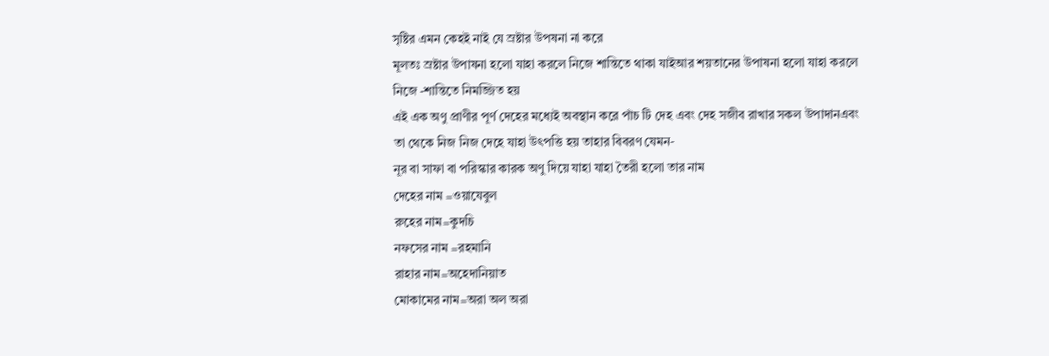সৃষ্টির এমন কেহই নাই যে স্রষ্টার উপষনা না করে
মূলতঃ স্রষ্টার উপাষনা হলো যাহা করলে নিজে শান্তিতে থাকা যাইআর শয়তানের উপাষনা হলো যাহা করলে নিজে -শান্তিতে নিমজ্জিত হয়
এই এক অণু প্রাণীর পূর্ণ দেহের মধ্যেই অবস্থান করে পাঁচ টি দেহ এবং দেহ সজীব রাখার সকল উপাদানএবং তা থেকে নিজ নিজ দেহে যাহা উৎপত্তি হয় তাহার বিবরণ যেমন-
নূর বা সাফা বা পরিস্কার কারক অণু দিয়ে যাহা যাহা তৈরী হলো তার নাম
দেহের নাম =ওয়াযেবুল
রুহের নাম=কুদচি
নফসের নাম =রহমানি
রাহার নাম=অহেদানিয়াত
মোকামের নাম=অরা অল অরা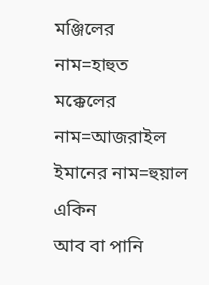মঞ্জিলের নাম=হাহুত
মক্কেলের নাম=আজরাইল
ইমানের নাম=হুয়াল একিন
আব বা পানি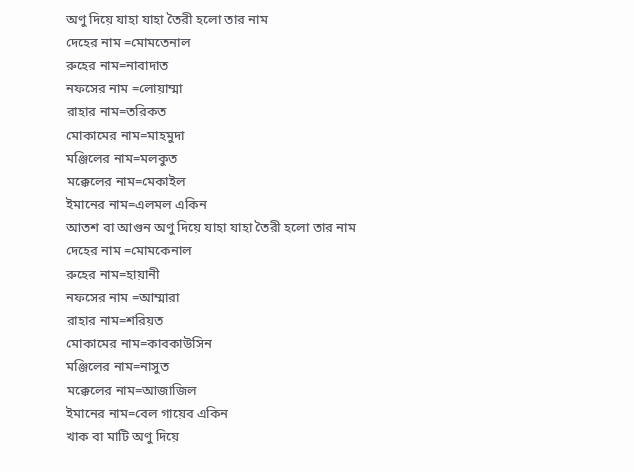অণু দিয়ে যাহা যাহা তৈরী হলো তার নাম
দেহের নাম =মোমতেনাল
রুহের নাম=নাবাদাত
নফসের নাম =লোয়াম্মা
রাহার নাম=তরিকত
মোকামের নাম=মাহমুদা
মঞ্জিলের নাম=মলকুত
মক্কেলের নাম=মেকাইল
ইমানের নাম=এলমল একিন
আতশ বা আগুন অণু দিয়ে যাহা যাহা তৈরী হলো তার নাম
দেহের নাম =মোমকেনাল
রুহের নাম=হায়ানী
নফসের নাম =আম্মারা
রাহার নাম=শরিয়ত
মোকামের নাম=কাবকাউসিন
মঞ্জিলের নাম=নাসুত
মক্কেলের নাম=আজাজিল
ইমানের নাম=বেল গায়েব একিন
খাক বা মাটি অণু দিয়ে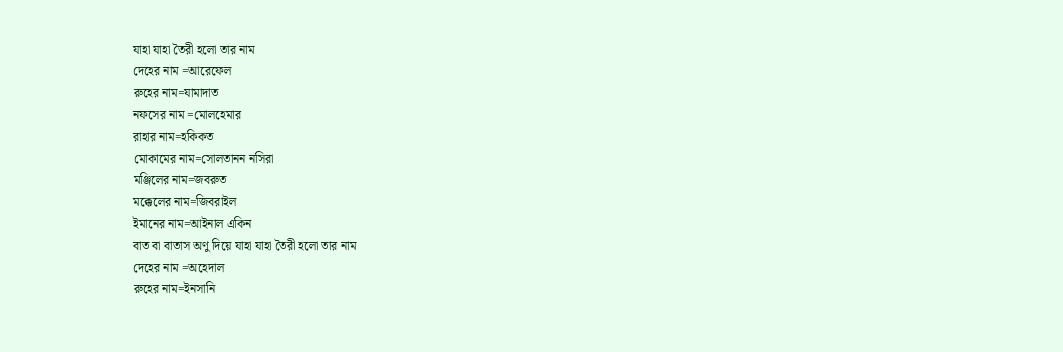যাহা যাহা তৈরী হলো তার নাম
দেহের নাম =আরেফেল
রুহের নাম=যামাদাত
নফসের নাম =মোলহেমার
রাহার নাম=হকিকত
মোকামের নাম=সোলতানন নসিরা
মঞ্জিলের নাম=জবরুত
মক্কেলের নাম=জিবরাইল
ইমানের নাম=আইনাল একিন
বাত বা বাতাস অণু দিয়ে যাহা যাহা তৈরী হলো তার নাম
দেহের নাম =অহেদাল
রুহের নাম=ইনসানি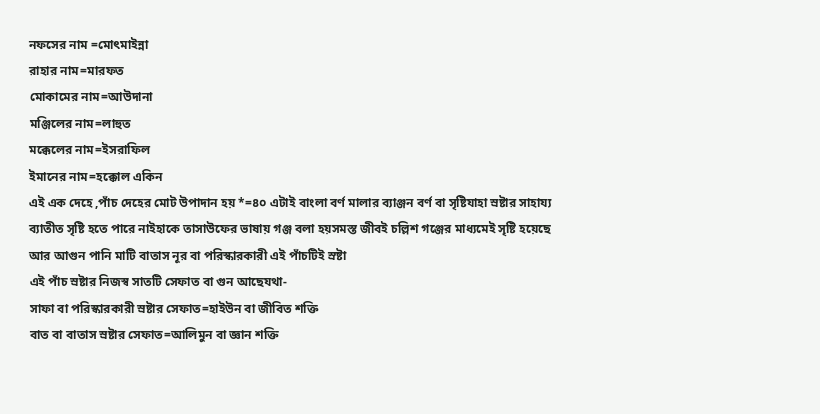নফসের নাম =মোৎমাইন্না
রাহার নাম=মারফত
মোকামের নাম=আউদানা
মঞ্জিলের নাম=লাহুত
মক্কেলের নাম=ইসরাফিল
ইমানের নাম=হক্কোল একিন
এই এক দেহে ,পাঁচ দেহের মোট উপাদান হয় *=৪০ এটাই বাংলা বর্ণ মালার ব্যাঞ্জন বর্ণ বা সৃষ্টিযাহা স্রষ্টার সাহায্য ব্যাতীত সৃষ্টি হতে পারে নাইহাকে তাসাউফের ভাষায় গঞ্জ বলা হয়সমস্ত জীবই চল্লিশ গঞ্জের মাধ্যমেই সৃষ্টি হয়েছে
আর আগুন পানি মাটি বাতাস নূর বা পরিস্কারকারী এই পাঁচটিই স্রষ্টা
এই পাঁচ স্রষ্টার নিজস্ব সাতটি সেফাত বা গুন আছেযথা-
সাফা বা পরিস্কারকারী স্রষ্টার সেফাত=হাইউন বা জীবিত শক্তি
বাত বা বাতাস স্রষ্টার সেফাত=আলিমুন বা জ্ঞান শক্তি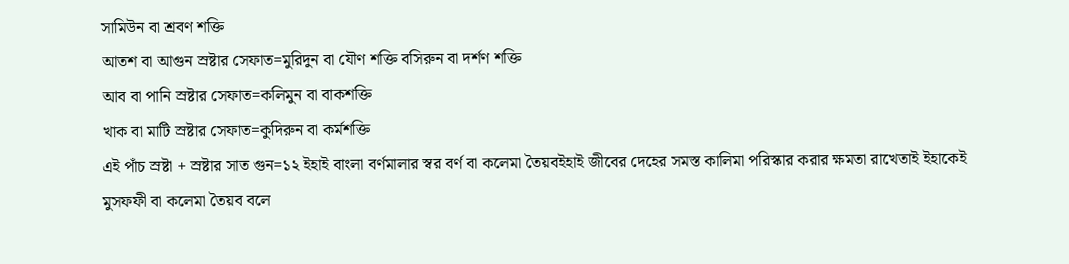সামিউন বা শ্রবণ শক্তি
আতশ বা আগুন স্রষ্টার সেফাত=মুরিদুন বা যৌণ শক্তি বসিরুন বা দর্শণ শক্তি
আব বা পানি স্রষ্টার সেফাত=কলিমুন বা বাকশক্তি
খাক বা মাটি স্রষ্টার সেফাত=কুদিরুন বা কর্মশক্তি
এই পাঁচ স্রষ্টা + স্রষ্টার সাত গুন=১২ ইহাই বাংলা বর্ণমালার স্বর বর্ণ বা কলেমা তৈয়বইহাই জীবের দেহের সমস্ত কালিমা পরিস্কার করার ক্ষমতা রাখেতাই ইহাকেই মুসফফী বা কলেমা তৈয়ব বলে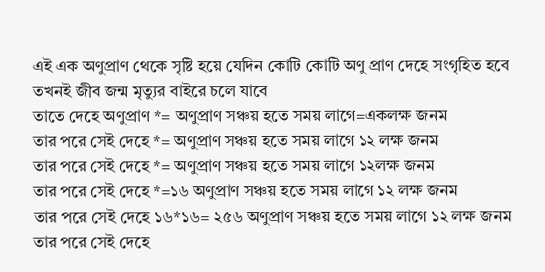এই এক অণুপ্রাণ থেকে সৃষ্টি হয়ে যেদিন কোটি কোটি অণু প্রাণ দেহে সংগৃহিত হবে তখনই জীব জন্ম মৃত্যুর বাইরে চলে যাবে
তাতে দেহে অণুপ্রাণ *= অণুপ্রাণ সঞ্চয় হতে সময় লাগে=একলক্ষ জনম
তার পরে সেই দেহে *= অণুপ্রাণ সঞ্চয় হতে সময় লাগে ১২ লক্ষ জনম
তার পরে সেই দেহে *= অণুপ্রাণ সঞ্চয় হতে সময় লাগে ১২লক্ষ জনম
তার পরে সেই দেহে *=১৬ অণুপ্রাণ সঞ্চয় হতে সময় লাগে ১২ লক্ষ জনম
তার পরে সেই দেহে ১৬*১৬= ২৫৬ অণুপ্রাণ সঞ্চয় হতে সময় লাগে ১২ লক্ষ জনম
তার পরে সেই দেহে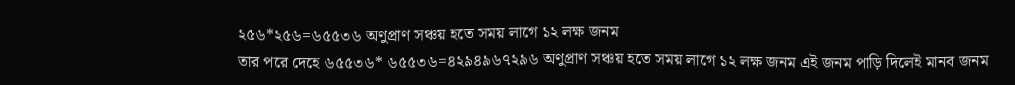২৫৬*২৫৬=৬৫৫৩৬ অণুপ্রাণ সঞ্চয় হতে সময় লাগে ১২ লক্ষ জনম
তার পরে দেহে ৬৫৫৩৬* ৬৫৫৩৬=৪২৯৪৯৬৭২৯৬ অণুপ্রাণ সঞ্চয় হতে সময় লাগে ১২ লক্ষ জনম এই জনম পাড়ি দিলেই মানব জনম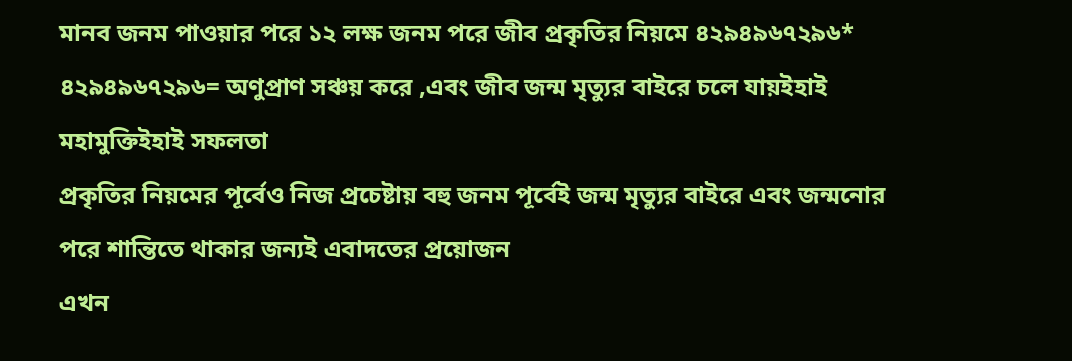মানব জনম পাওয়ার পরে ১২ লক্ষ জনম পরে জীব প্রকৃতির নিয়মে ৪২৯৪৯৬৭২৯৬* ৪২৯৪৯৬৭২৯৬= অণুপ্রাণ সঞ্চয় করে ,এবং জীব জন্ম মৃত্যুর বাইরে চলে যায়ইহাই মহামুক্তিইহাই সফলতা
প্রকৃতির নিয়মের পূর্বেও নিজ প্রচেষ্টায় বহু জনম পূর্বেই জন্ম মৃত্যুর বাইরে এবং জন্মনোর পরে শান্তিতে থাকার জন্যই এবাদতের প্রয়োজন
এখন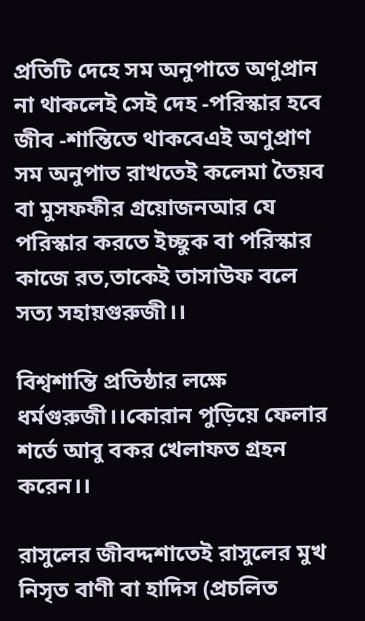প্রতিটি দেহে সম অনুপাতে অণুপ্রান না থাকলেই সেই দেহ -পরিস্কার হবে জীব -শান্তিতে থাকবেএই অণুপ্রাণ সম অনুপাত রাখতেই কলেমা তৈয়ব বা মুসফফীর গ্রয়োজনআর যে পরিস্কার করতে ইচ্ছুক বা পরিস্কার কাজে রত,তাকেই তাসাউফ বলে
সত্য সহায়গুরুজী।।

বিশ্বশান্তি প্রতিষ্ঠার লক্ষে ধর্মগুরুজী।।কোরান পুড়িয়ে ফেলার শর্তে আবু বকর খেলাফত গ্রহন করেন।।

রাসুলের জীবদ্দশাতেই রাসুলের মুখ নিসৃত বাণী বা হাদিস (প্রচলিত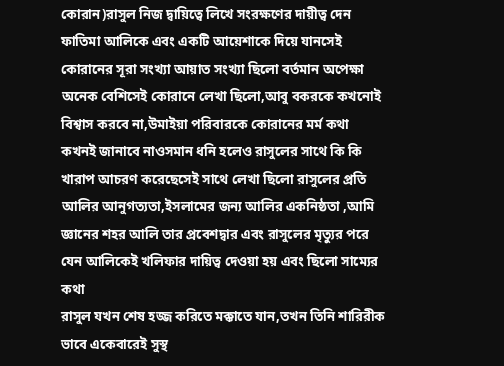কোরান)রাসুল নিজ দ্বায়িত্বে লিখে সংরক্ষণের দায়ীত্ব দেন ফাতিমা আলিকে এবং একটি আয়েশাকে দিয়ে যানসেই কোরানের সূরা সংখ্যা আয়াত সংখ্যা ছিলো বর্তমান অপেক্ষা অনেক বেশিসেই কোরানে লেখা ছিলো,আবু বকরকে কখনোই বিশ্বাস করবে না,উমাইয়া পরিবারকে কোরানের মর্ম কথা কখনই জানাবে নাওসমান ধনি হলেও রাসুলের সাথে কি কি খারাপ আচরণ করেছেসেই সাথে লেখা ছিলো রাসুলের প্রতি আলির আনুগত্যতা,ইসলামের জন্য আলির একনিষ্ঠতা ,আমি জ্ঞানের শহর আলি তার প্রবেশদ্বার এবং রাসুলের মৃত্যুর পরে যেন আলিকেই খলিফার দায়িত্ব দেওয়া হয় এবং ছিলো সাম্যের কথা
রাসুল যখন শেষ হজ্জ করিতে মক্কাতে যান,তখন তিনি শারিরীক ভাবে একেবারেই সুস্থ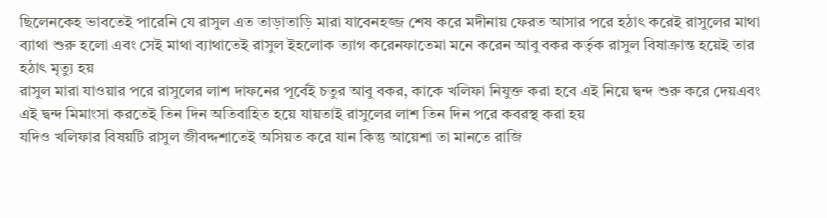ছিলেনকেহ ভাবতেই পারেনি যে রাসুল এত তাড়াতাড়ি মারা যাবেনহজ্জ শেষ করে মদীনায় ফেরত আসার পরে হঠাৎ করেই রাসুলের মাথা ব্যাথা শুরু হলো এবং সেই মাথা ব্যাথাতেই রাসুল ইহলোক ত্যাগ করেনফাতেমা মনে করেন আবু বকর কর্তৃক রাসুল বিষাক্রান্ত হয়েই তার হঠাৎ মৃত্যু হয়
রাসুল মারা যাওয়ার পরে রাসুলের লাশ দাফনের পূর্বেই চতুর আবু বকর, কাকে খলিফা নিযুক্ত করা হবে এই নিয়ে দ্বন্দ শুরু করে দেয়এবং এই দ্বন্দ মিমাংসা করতেই তিন দিন অতিবাহিত হয়ে যায়তাই রাসুলের লাশ তিন দিন পরে কবরস্থ করা হয়
যদিও খলিফার বিষয়টি রাসুল জীবদ্দশাতেই অসিয়ত করে যান কিন্তু আয়েশা তা মানতে রাজি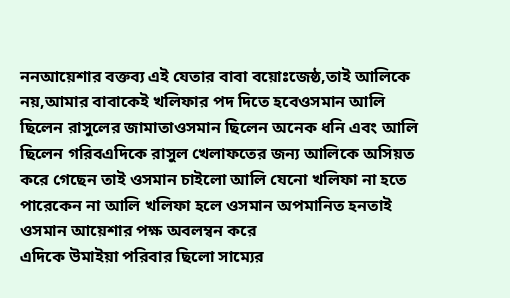ননআয়েশার বক্তব্য এই যেতার বাবা বয়োঃজেষ্ঠ,তাই আলিকে নয়,আমার বাবাকেই খলিফার পদ দিতে হবেওসমান আলি ছিলেন রাসুলের জামাতাওসমান ছিলেন অনেক ধনি এবং আলি ছিলেন গরিবএদিকে রাসুল খেলাফতের জন্য আলিকে অসিয়ত করে গেছেন তাই ওসমান চাইলো আলি যেনো খলিফা না হতে পারেকেন না আলি খলিফা হলে ওসমান অপমানিত হনতাই ওসমান আয়েশার পক্ষ অবলম্বন করে
এদিকে উমাইয়া পরিবার ছিলো সাম্যের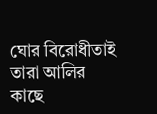ঘোর বিরোধীতাই তারা আলির কাছে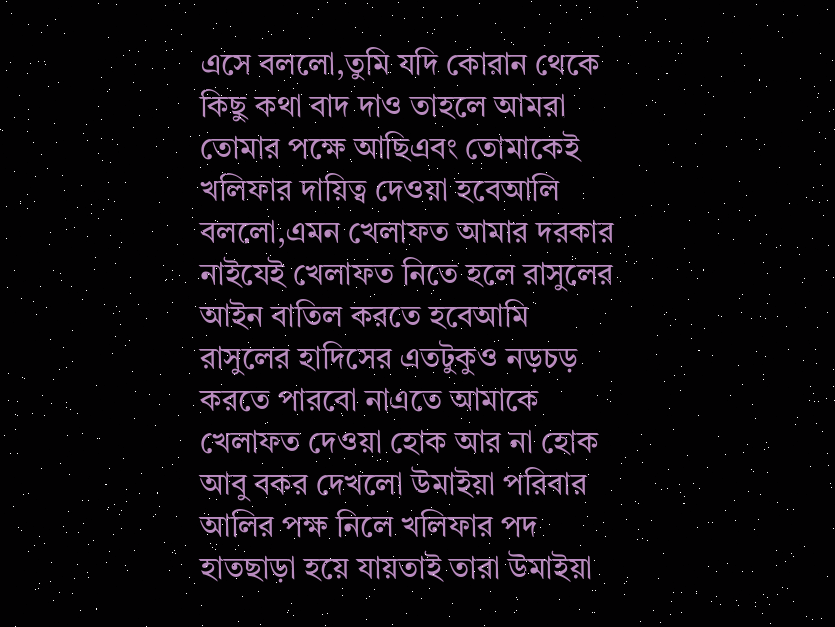এসে বললো,তুমি যদি কোরান থেকে কিছু কথা বাদ দাও তাহলে আমরা তোমার পক্ষে আছিএবং তোমাকেই খলিফার দায়িত্ব দেওয়া হবেআলি বললো,এমন খেলাফত আমার দরকার নাইযেই খেলাফত নিতে হলে রাসুলের আইন বাতিল করতে হবেআমি রাসুলের হাদিসের এতটুকুও নড়চড় করতে পারবো নাএতে আমাকে খেলাফত দেওয়া হোক আর না হোক
আবু বকর দেখলো উমাইয়া পরিবার আলির পক্ষ নিলে খলিফার পদ হাতছাড়া হয়ে যায়তাই তারা উমাইয়া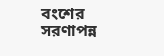বংশের সরণাপন্ন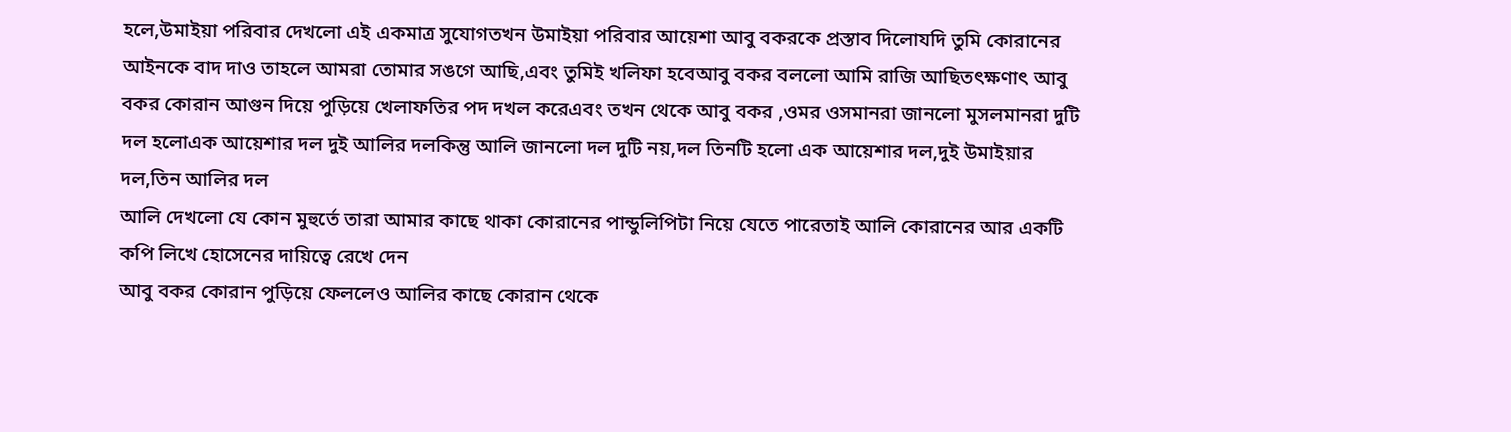হলে,উমাইয়া পরিবার দেখলো এই একমাত্র সুযোগতখন উমাইয়া পরিবার আয়েশা আবু বকরকে প্রস্তাব দিলোযদি তুমি কোরানের আইনকে বাদ দাও তাহলে আমরা তোমার সঙগে আছি,এবং তুমিই খলিফা হবেআবু বকর বললো আমি রাজি আছিতৎক্ষণাৎ আবু বকর কোরান আগুন দিয়ে পুড়িয়ে খেলাফতির পদ দখল করেএবং তখন থেকে আবু বকর ,ওমর ওসমানরা জানলো মুসলমানরা দুটি দল হলোএক আয়েশার দল দুই আলির দলকিন্তু আলি জানলো দল দুটি নয়,দল তিনটি হলো এক আয়েশার দল,দুই উমাইয়ার দল,তিন আলির দল
আলি দেখলো যে কোন মুহুর্তে তারা আমার কাছে থাকা কোরানের পান্ডুলিপিটা নিয়ে যেতে পারেতাই আলি কোরানের আর একটি কপি লিখে হোসেনের দায়িত্বে রেখে দেন
আবু বকর কোরান পুড়িয়ে ফেললেও আলির কাছে কোরান থেকে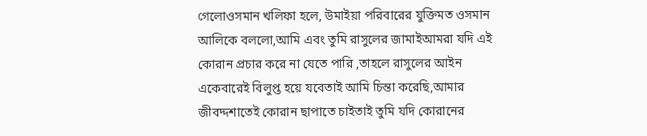গেলোওসমান খলিফা হলে, উমাইয়া পরিবারের যুক্তিমত ওসমান আলিকে বললো,আমি এবং তুমি রাসুলের জামাইআমরা যদি এই কোরান প্রচার করে না যেতে পারি ,তাহলে রাসুলের আইন একেবারেই বিলুপ্ত হয়ে যবেতাই আমি চিন্তা করেছি,আমার জীবদ্দশাতেই কোরান ছাপাতে চাইতাই তুমি যদি কোরানের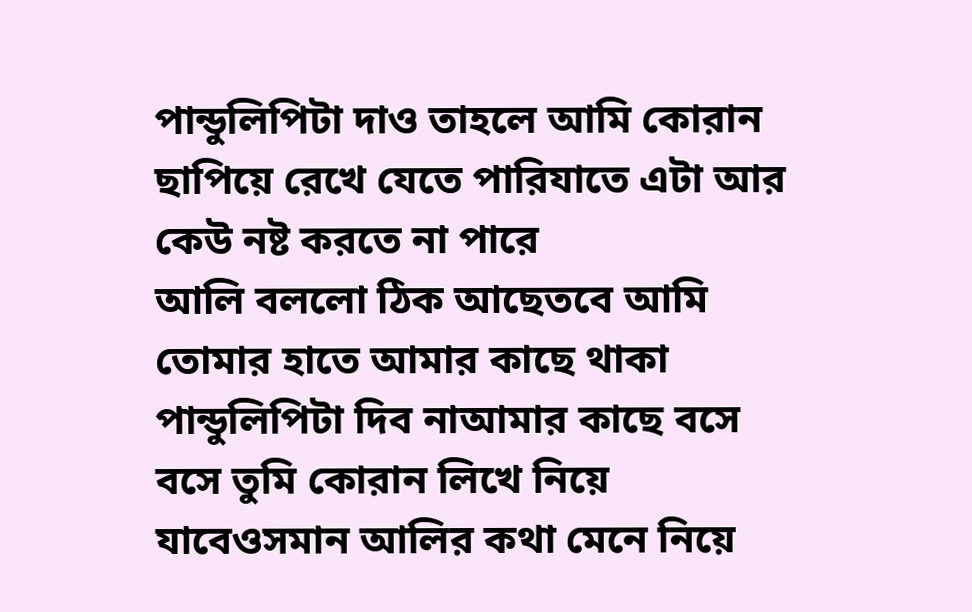পান্ডুলিপিটা দাও তাহলে আমি কোরান ছাপিয়ে রেখে যেতে পারিযাতে এটা আর কেউ নষ্ট করতে না পারে
আলি বললো ঠিক আছেতবে আমি তোমার হাতে আমার কাছে থাকা পান্ডুলিপিটা দিব নাআমার কাছে বসে বসে তুমি কোরান লিখে নিয়ে যাবেওসমান আলির কথা মেনে নিয়ে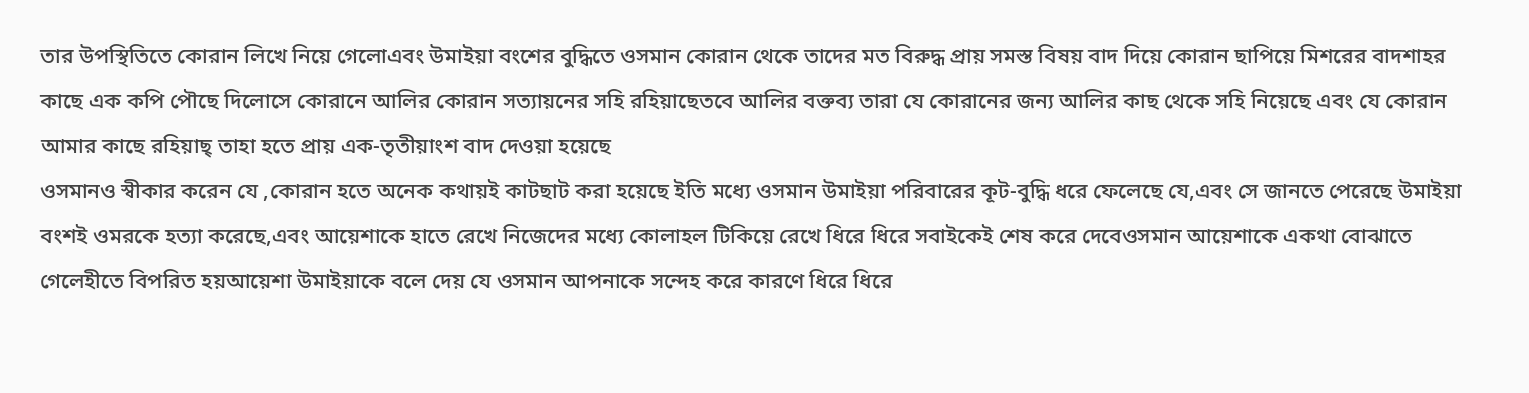তার উপস্থিতিতে কোরান লিখে নিয়ে গেলোএবং উমাইয়া বংশের বুদ্ধিতে ওসমান কোরান থেকে তাদের মত বিরুদ্ধ প্রায় সমস্ত বিষয় বাদ দিয়ে কোরান ছাপিয়ে মিশরের বাদশাহর কাছে এক কপি পৌছে দিলোসে কোরানে আলির কোরান সত্যায়নের সহি রহিয়াছেতবে আলির বক্তব্য তারা যে কোরানের জন্য আলির কাছ থেকে সহি নিয়েছে এবং যে কোরান আমার কাছে রহিয়াছ্ তাহা হতে প্রায় এক-তৃতীয়াংশ বাদ দেওয়া হয়েছে
ওসমানও স্বীকার করেন যে ,কোরান হতে অনেক কথায়ই কাটছাট করা হয়েছে ইতি মধ্যে ওসমান উমাইয়া পরিবারের কূট-বুদ্ধি ধরে ফেলেছে যে,এবং সে জানতে পেরেছে উমাইয়া বংশই ওমরকে হত্যা করেছে,এবং আয়েশাকে হাতে রেখে নিজেদের মধ্যে কোলাহল টিকিয়ে রেখে ধিরে ধিরে সবাইকেই শেষ করে দেবেওসমান আয়েশাকে একথা বোঝাতে গেলেহীতে বিপরিত হয়আয়েশা উমাইয়াকে বলে দেয় যে ওসমান আপনাকে সন্দেহ করে কারণে ধিরে ধিরে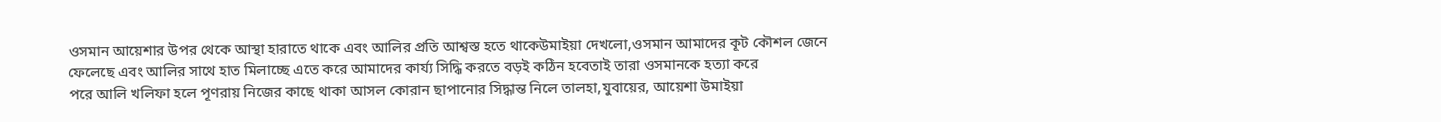ওসমান আয়েশার উপর থেকে আস্থা হারাতে থাকে এবং আলির প্রতি আশ্বস্ত হতে থাকেউমাইয়া দেখলো,ওসমান আমাদের কূট কৌশল জেনে ফেলেছে এবং আলির সাথে হাত মিলাচ্ছে এতে করে আমাদের কার্য্য সিদ্ধি করতে বড়ই কঠিন হবেতাই তারা ওসমানকে হত্যা করে
পরে আলি খলিফা হলে পূণরায় নিজের কাছে থাকা আসল কোরান ছাপানোর সিদ্ধান্ত নিলে তালহা,যুবায়ের, আয়েশা উমাইয়া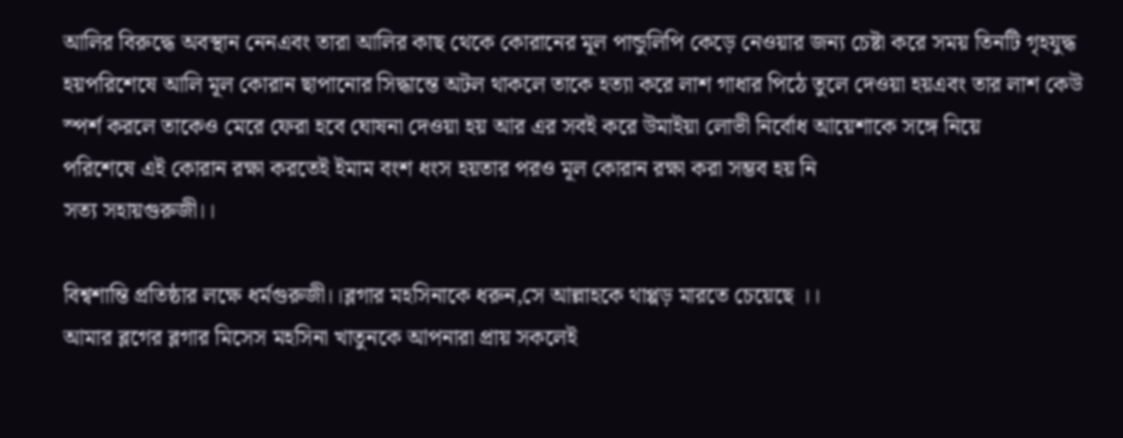আলির বিরুদ্ধে অবস্থান নেনএবং তারা আলির কাছ থেকে কোরানের মূল পান্ডুলিপি কেড়ে নেওয়ার জন্য চেষ্টা করে সময় তিনটি গৃহযুদ্ধ হয়পরিশেষে আলি মূল কোরান ছাপানোর সিদ্ধান্তে অটল থাকলে তাকে হত্যা করে লাশ গাধার পিঠে তুলে দেওয়া হয়এবং তার লাশ কেউ স্পর্শ করলে তাকেও মেরে ফেরা হবে ঘোষনা দেওয়া হয় আর এর সবই করে উমাইয়া লোভী নির্বোধ আয়েশাকে সঙ্গে নিয়ে
পরিশেষে এই কোরান রক্ষা করতেই ইমাম বংশ ধংস হয়তার পরও মূল কোরান রক্ষা করা সম্ভব হয় নি
সত্য সহায়গুরুজী।।

বিশ্বশান্তি প্রতিষ্ঠার লক্ষে ধর্মগুরুজী।।ব্লগার মহসিনাকে ধরুন,সে আল্লাহকে থাপ্পড় মারতে চেয়েছে ।।
আমার ব্লগের ব্লগার মিসেস মহসিনা খাতুনকে আপনারা প্রায় সকলেই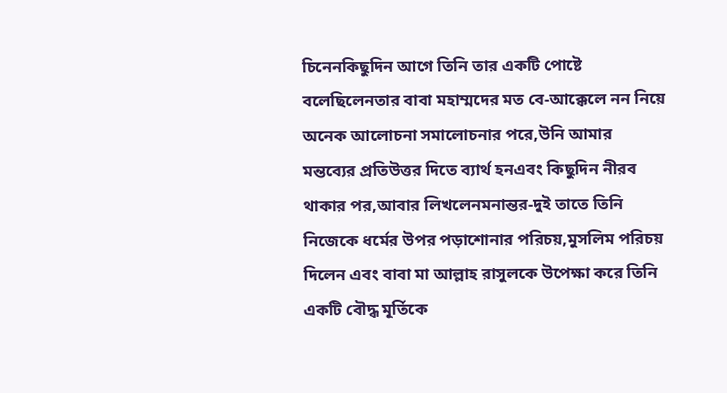চিনেনকিছুদিন আগে তিনি তার একটি পোষ্টে বলেছিলেনতার বাবা মহাম্মদের মত বে-আক্কেলে নন নিয়ে অনেক আলোচনা সমালোচনার পরে,উনি আমার মন্তব্যের প্রতিউত্তর দিতে ব্যার্থ হনএবং কিছুদিন নীরব থাকার পর,আবার লিখলেনমনান্তর-দুই তাতে তিনি নিজেকে ধর্মের উপর পড়াশোনার পরিচয়,মুসলিম পরিচয় দিলেন এবং বাবা মা আল্লাহ রাসুলকে উপেক্ষা করে তিনি একটি বৌদ্ধ মূর্তিকে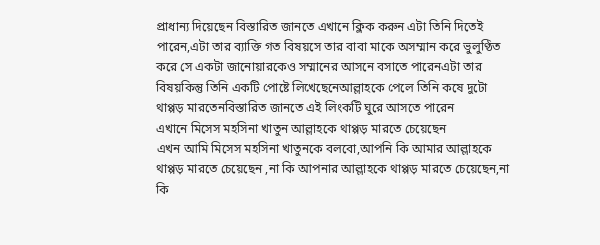প্রাধান্য দিয়েছেন বিস্তারিত জানতে এখানে ক্লিক করুন এটা তিনি দিতেই পারেন,এটা তার ব্যাক্তি গত বিষয়সে তার বাবা মাকে অসম্মান করে ভুলুণ্ঠিত করে সে একটা জানোয়ারকেও সম্মানের আসনে বসাতে পারেনএটা তার বিষয়কিন্তু তিনি একটি পোষ্টে লিখেছেনেআল্লাহকে পেলে তিনি কষে দুটো থাপ্পড় মারতেনবিস্তারিত জানতে এই লিংকটি ঘুরে আসতে পারেন
এখানে মিসেস মহসিনা খাতুন আল্লাহকে থাপ্পড় মারতে চেয়েছেন
এখন আমি মিসেস মহসিনা খাতুনকে বলবো,আপনি কি আমার আল্লাহকে থাপ্পড় মারতে চেয়েছেন ,না কি আপনার আল্লাহকে থাপ্পড় মারতে চেয়েছেন,না কি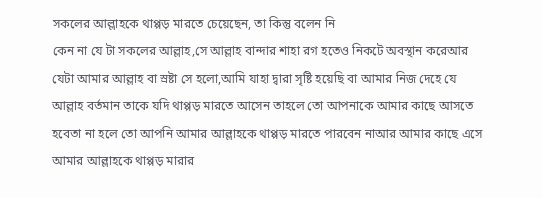সকলের আল্লাহকে থাপ্পড় মারতে চেয়েছেন, তা কিন্তু বলেন নি
কেন না যে টা সকলের আল্লাহ,সে আল্লাহ বান্দার শাহা রগ হতেও নিকটে অবস্থান করেআর যেটা আমার আল্লাহ বা স্রষ্টা সে হলো,আমি যাহা দ্বারা সৃষ্টি হয়েছি বা আমার নিজ দেহে যে আল্লাহ বর্তমান তাকে যদি থাপ্পড় মারতে আসেন তাহলে তো আপনাকে আমার কাছে আসতে হবেতা না হলে তো আপনি আমার আল্লাহকে থাপ্পড় মারতে পারবেন নাআর আমার কাছে এসে আমার আল্লাহকে থাপ্পড় মারার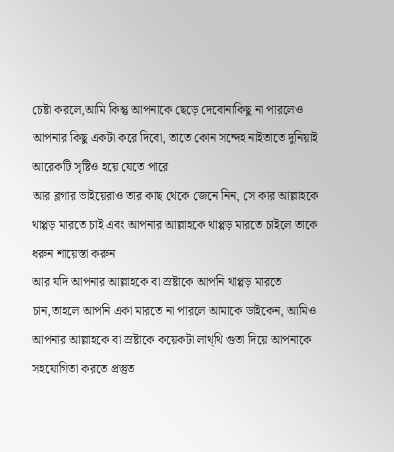চেষ্টা করলে,আমি কিন্তু আপনাকে ছেড়ে দেবোনাকিছু না পারলেও আপনার কিছু একটা করে দিবো, তাতে কোন সন্দেহ নাইতাতে দুনিয়াই আরেকটি সৃষ্টিও হয়ে যেতে পারে
আর ব্লগার ভাইয়েরাও তার কাছ থেকে জেনে নিন, সে কার আল্লাহকে থাপ্পড় মারতে চাই এবং আপনার আল্লাহকে থাপ্পড় মারতে চাইলে তাকে ধরুন শায়েস্তা করুন
আর যদি আপনার আল্লাহকে বা স্রষ্টাকে আপনি থাপ্পড় মারতে চান,তাহলে আপনি একা মারতে না পারলে আমাকে ডাইকেন, আমিও আপনার আল্লাহকে বা স্রষ্টাকে কয়েকটা লাথ্থি গুতা দিয়ে আপনাকে সহযোগিতা করতে প্রস্তুত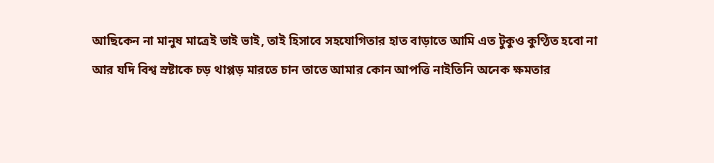আছিকেন না মানুষ মাত্রেই ভাই ভাই, তাই হিসাবে সহযোগিতার হাত বাড়াতে আমি এত টুকুও কুণ্ঠিত হবো না
আর যদি বিশ্ব স্রষ্টাকে চড় থাপ্পড় মারতে চান তাতে আমার কোন আপত্তি নাইতিনি অনেক ক্ষমতার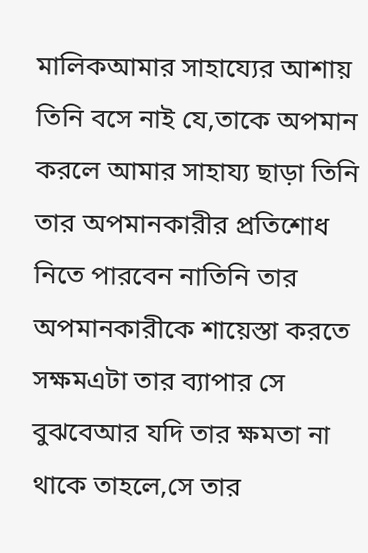মালিকআমার সাহায্যের আশায় তিনি বসে নাই যে,তাকে অপমান করলে আমার সাহায্য ছাড়া তিনি তার অপমানকারীর প্রতিশোধ নিতে পারবেন নাতিনি তার অপমানকারীকে শায়েস্তা করতে সক্ষমএটা তার ব্যাপার সে বুঝবেআর যদি তার ক্ষমতা না থাকে তাহলে,সে তার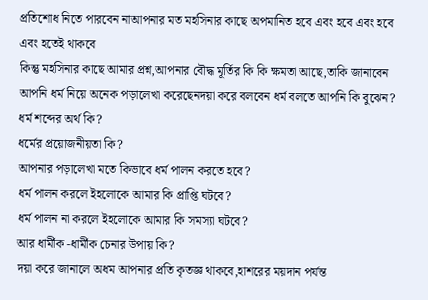প্রতিশোধ নিতে পারবেন নাআপনার মত মহসিনার কাছে অপমানিত হবে এবং হবে এবং হবে এবং হতেই থাকবে
কিন্তু মহসিনার কাছে আমার প্রশ্ন,আপনার বৌদ্ধ মূর্তির কি কি ক্ষমতা আছে,তাকি জানাবেন
আপনি ধর্ম নিয়ে অনেক পড়ালেখা করেছেনদয়া করে বলবেন ধর্ম বলতে আপনি কি বুঝেন?
ধর্ম শব্দের অর্থ কি?
ধর্মের প্রয়োজনীয়তা কি?
আপনার পড়ালেখা মতে কিভাবে ধর্ম পালন করতে হবে?
ধর্ম পালন করলে ইহলোকে আমার কি প্রাপ্তি ঘটবে?
ধর্ম পালন না করলে ইহলোকে আমার কি সমস্যা ঘটবে?
আর ধার্মীক -ধার্মীক চেনার উপায় কি?
দয়া করে জানালে অধম আপনার প্রতি কৃতজ্ঞ থাকবে,হাশরের ময়দান পর্যন্ত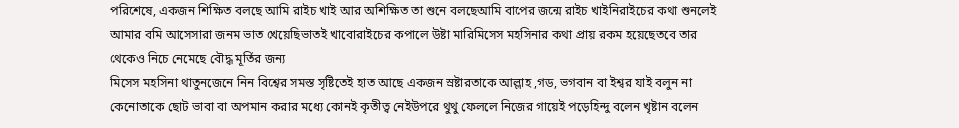পরিশেষে, একজন শিক্ষিত বলছে আমি রাইচ খাই আর অশিক্ষিত তা শুনে বলছেআমি বাপের জন্মে রাইচ খাইনিরাইচের কথা শুনলেই আমার বমি আসেসারা জনম ভাত খেয়েছিভাতই খাবোরাইচের কপালে উষ্টা মারিমিসেস মহসিনার কথা প্রায় রকম হয়েছেতবে তার থেকেও নিচে নেমেছে বৌদ্ধ মূর্তির জন্য
মিসেস মহসিনা থাতুনজেনে নিন বিশ্বের সমস্ত সৃষ্টিতেই হাত আছে একজন স্রষ্টারতাকে আল্লাহ ,গড, ভগবান বা ইশ্বর যাই বলুন না কেনোতাকে ছোট ভাবা বা অপমান করার মধ্যে কোনই কৃতীত্ব নেইউপরে থুথু ফেললে নিজের গায়েই পড়েহিন্দু বলেন খৃষ্টান বলেন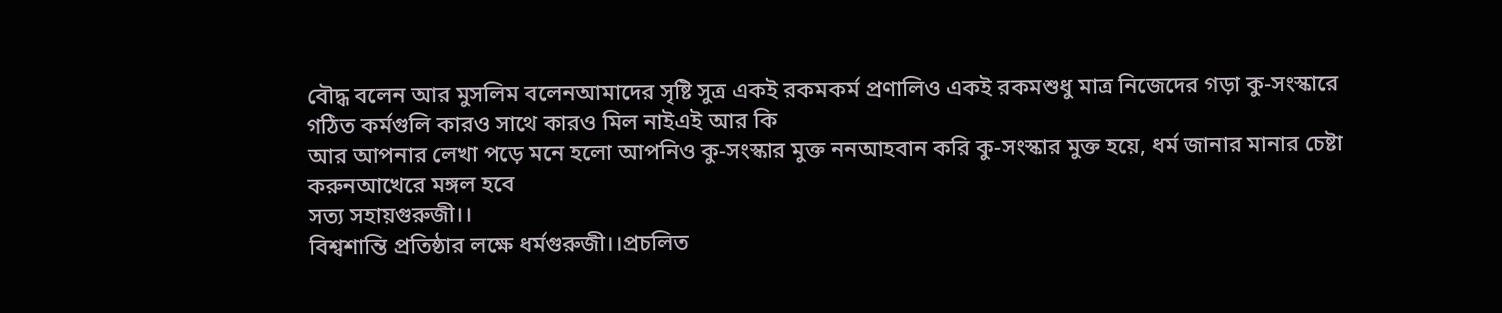বৌদ্ধ বলেন আর মুসলিম বলেনআমাদের সৃষ্টি সুত্র একই রকমকর্ম প্রণালিও একই রকমশুধু মাত্র নিজেদের গড়া কু-সংস্কারে গঠিত কর্মগুলি কারও সাথে কারও মিল নাইএই আর কি
আর আপনার লেখা পড়ে মনে হলো আপনিও কু-সংস্কার মুক্ত ননআহবান করি কু-সংস্কার মুক্ত হয়ে, ধর্ম জানার মানার চেষ্টা করুনআখেরে মঙ্গল হবে
সত্য সহায়গুরুজী।।
বিশ্বশান্তি প্রতিষ্ঠার লক্ষে ধর্মগুরুজী।।প্রচলিত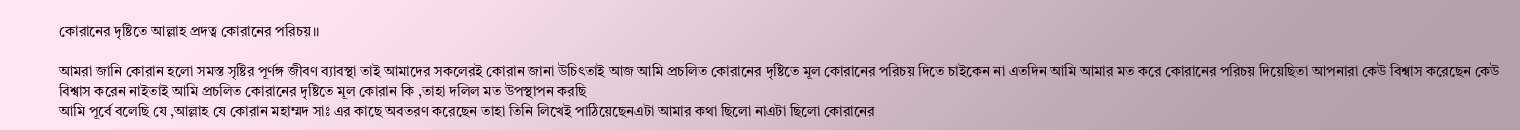কোরানের দৃষ্টিতে আল্লাহ প্রদত্ব কোরানের পরিচয়।।

আমরা জানি কোরান হলো সমস্ত সৃষ্টির পূর্ণঙ্গ জীবণ ব্যাবস্থা তাই আমাদের সকলেরই কোরান জানা উচিৎতাই আজ আমি প্রচলিত কোরানের দৃষ্টিতে মূল কোরানের পরিচয় দিতে চাইকেন না এতদিন আমি আমার মত করে কোরানের পরিচয় দিয়েছিতা আপনারা কেউ বিশ্বাস করেছেন কেউ বিশ্বাস করেন নাইতাই আমি প্রচলিত কোরানের দৃষ্টিতে মূল কোরান কি ,তাহা দলিল মত উপস্থাপন করছি
আমি পূর্বে বলেছি যে ,আল্লাহ যে কোরান মহাম্মদ সাঃ এর কাছে অবতরণ করেছেন তাহা তিনি লিখেই পাঠিয়েছেনএটা আমার কথা ছিলো নাএটা ছিলো কোরানের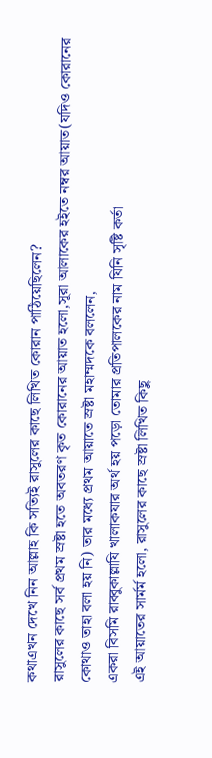কথাএখন দেখে নিন আল্লাহ কি সত্যিই রাসুলের কাছে লিখিত কোরান পাঠিয়েছিলেন?
রাসুলের কাছে সর্ব প্রথম স্রষ্টা হতে অবতরণ কৃত কোরানের আয়াত হলো,সূরা আলাকের হইতে নম্বর আয়াত(যদিও কোরানের কোথাও তাহা বলা হয় নি) তার মধ্যে প্রথম আয়াতে স্রষ্টা মহাম্মদকে বললেন,
একরা বিসমি রাব্বুকাল্লাযি খালাকযার অর্থ হয় পড়ো তোমার প্রতিপালকের নাম যিনি সৃষ্টি কর্তা
এই আয়াতের সার্মর্ম হলো, রাসুলের কাছে স্রষ্টা লিখিত কিছু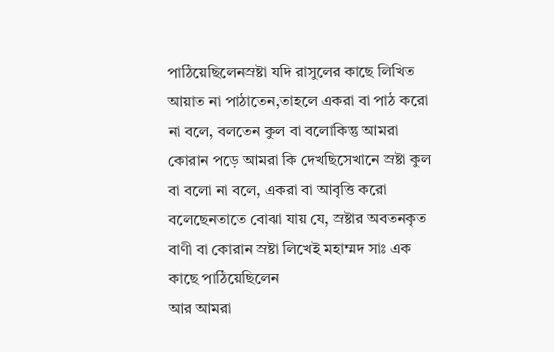পাঠিয়েছিলেনস্রষ্টা যদি রাসুলের কাছে লিখিত আয়াত না পাঠাতেন,তাহলে একরা বা পাঠ করো না বলে, বলতেন কুল বা বলোকিন্তু আমরা কোরান পড়ে আমরা কি দেখছিসেখানে স্রষ্টা কুল বা বলো না বলে, একরা বা আবৃত্তি করো বলেছেনতাতে বোঝা যায় যে, স্রষ্টার অবতনকৃত বাণী বা কোরান স্রষ্টা লিখেই মহাম্মদ সাঃ এক কাছে পাঠিয়েছিলেন
আর আমরা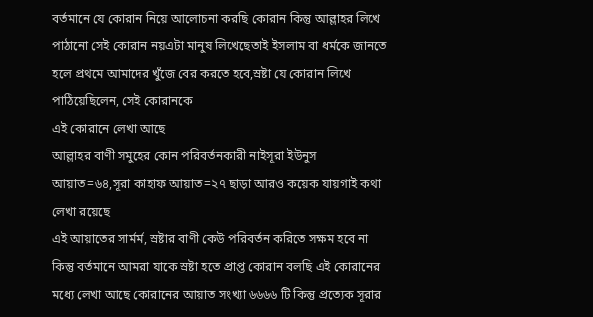বর্তমানে যে কোরান নিয়ে আলোচনা করছি কোরান কিন্তু আল্লাহর লিখে পাঠানো সেই কোরান নয়এটা মানুষ লিখেছেতাই ইসলাম বা ধর্মকে জানতে হলে প্রথমে আমাদের খুঁজে বের করতে হবে,স্রষ্টা যে কোরান লিখে পাঠিয়েছিলেন, সেই কোরানকে
এই কোরানে লেখা আছে
আল্লাহর বাণী সমুহের কোন পরিবর্তনকারী নাইসূরা ইউনুস আয়াত=৬৪,সূরা কাহাফ আয়াত=২৭ ছাড়া আরও কয়েক যায়গাই কথা লেখা রয়েছে
এই আয়াতের সার্মর্ম, স্রষ্টার বাণী কেউ পরিবর্তন করিতে সক্ষম হবে না
কিন্তু বর্তমানে আমরা যাকে স্রষ্টা হতে প্রাপ্ত কোরান বলছি এই কোরানের মধ্যে লেখা আছে কোরানের আয়াত সংখ্যা ৬৬৬৬ টি কিন্তু প্রত্যেক সূরার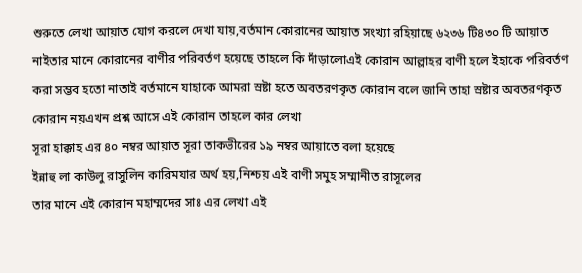শুরুতে লেখা আয়াত যোগ করলে দেখা যায়,বর্তমান কোরানের আয়াত সংখ্যা রহিয়াছে ৬২৩৬ টি৪৩০ টি আয়াত নাইতার মানে কোরানের বাণীর পরিবর্তণ হয়েছে তাহলে কি দাঁড়ালোএই কোরান আল্লাহর বাণী হলে ইহাকে পরিবর্তণ করা সম্ভব হতো নাতাই বর্তমানে যাহাকে আমরা স্রষ্টা হতে অবতরণকৃত কোরান বলে জানি তাহা স্রষ্টার অবতরণকৃত কোরান নয়এখন প্রশ্ন আসে এই কোরান তাহলে কার লেখা
সূরা হাক্কাহ এর ৪০ নম্বর আয়াত সূরা তাকভীরের ১৯ নম্বর আয়াতে বলা হয়েছে
ইন্নাহু লা কাউলু রাসুলিন কারিমযার অর্থ হয়,নিশ্চয় এই বাণী সমুহ সম্মানীত রাসূলের
তার মানে এই কোরান মহাম্মদের সাঃ এর লেখা এই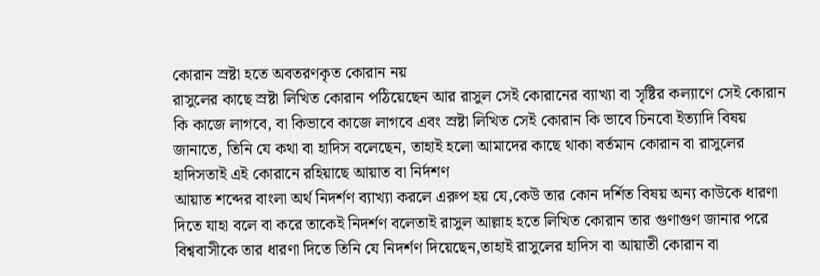কোরান স্রষ্টা হতে অবতরণকৃত কোরান নয়
রাসুলের কাছে স্রষ্টা লিখিত কোরান পঠিয়েছেন আর রাসুল সেই কোরানের ব্যাখ্যা বা সৃষ্টির কল্যাণে সেই কোরান কি কাজে লাগবে, বা কিভাবে কাজে লাগবে এবং স্রষ্টা লিখিত সেই কোরান কি ভাবে চিনবো ইত্যাদি বিষয় জানাতে, তিনি যে কথা বা হাদিস বলেছেন, তাহাই হলো আমাদের কাছে থাকা বর্তমান কোরান বা রাসুলের হাদিসতাই এই কোরানে রহিয়াছে আয়াত বা নির্দশণ
আয়াত শব্দের বাংলা অর্থ নিদর্শণ ব্যাখ্যা করলে এরুপ হয় যে,কেউ তার কোন দর্শিত বিষয় অন্য কাউকে ধারণা দিতে যাহা বলে বা করে তাকেই নিদর্শণ বলেতাই রাসুল আল্লাহ হতে লিখিত কোরান তার গুণাগুণ জানার পরে বিশ্ববাসীকে তার ধারণা দিতে তিনি যে নিদর্শণ দিয়েছেন,তাহাই রাসুলের হাদিস বা আয়াতী কোরান বা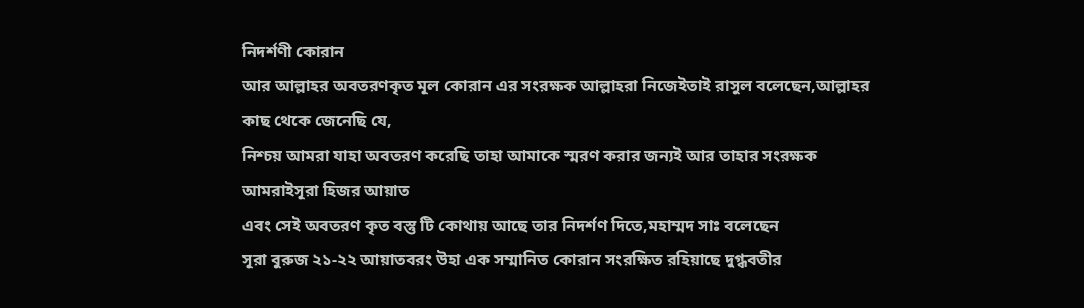নিদর্শণী কোরান
আর আল্লাহর অবতরণকৃত মূল কোরান এর সংরক্ষক আল্লাহরা নিজেইতাই রাসুল বলেছেন,আল্লাহর কাছ থেকে জেনেছি যে,
নিশ্চয় আমরা যাহা অবতরণ করেছি তাহা আমাকে স্মরণ করার জন্যই আর তাহার সংরক্ষক আমরাইসূরা হিজর আয়াত
এবং সেই অবতরণ কৃত বস্তু টি কোথায় আছে তার নিদর্শণ দিতে,মহাম্মদ সাঃ বলেছেন
সূরা বুরুজ ২১-২২ আয়াতবরং উহা এক সম্মানিত কোরান সংরক্ষিত রহিয়াছে দুগ্ধবতীর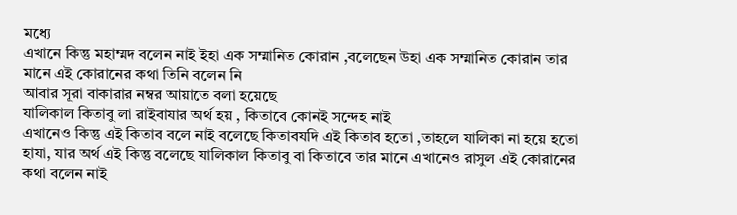মধ্যে
এখানে কিন্তু মহাম্মদ বলেন নাই ইহা এক সম্মানিত কোরান ,বলেছেন উহা এক সম্মানিত কোরান তার মানে এই কোরানের কথা তিনি বলেন নি
আবার সূরা বাকারার নম্বর আয়াতে বলা হয়েছে
যালিকাল কিতাবু লা রাইবাযার অর্থ হয় , কিতাবে কোনই সন্দেহ নাই
এখানেও কিন্তু এই কিতাব বলে নাই বলেছে কিতাবযদি এই কিতাব হতো ,তাহলে যালিকা না হয়ে হতো হাযা, যার অর্থ এই কিন্তু বলেছে যালিকাল কিতাবু বা কিতাবে তার মানে এখানেও রাসুল এই কোরানের কথা বলেন নাই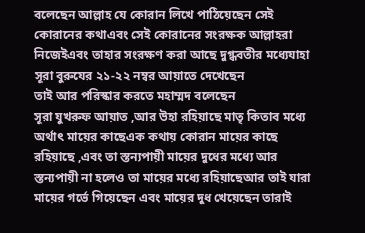বলেছেন আল্লাহ যে কোরান লিখে পাঠিয়েছেন সেই কোরানের কথাএবং সেই কোরানের সংরক্ষক আল্লাহরা নিজেইএবং তাহার সংরক্ষণ করা আছে দুগ্ধবতীর মধ্যেযাহা সূরা বুরুযের ২১-২২ নম্বর আয়াতে দেখেছেন
তাই আর পরিস্কার করতে মহাম্মদ বলেছেন
সূরা যুখরুফ আয়াত ,আর উহা রহিয়াছে মাতৃ কিতাব মধ্যে
অর্থাৎ মায়ের কাছেএক কথায় কোরান মায়ের কাছে রহিয়াছে ,এবং তা স্তন্যপায়ী মায়ের দুধের মধ্যে আর স্তন্যপায়ী না হলেও তা মায়ের মধ্যে রহিয়াছেআর তাই যারা মায়ের গর্ভে গিয়েছেন এবং মায়ের দুধ খেয়েছেন তারাই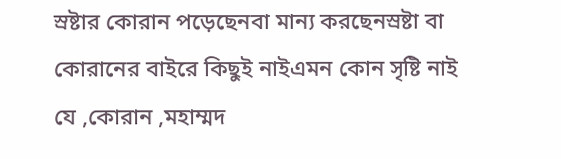স্রষ্টার কোরান পড়েছেনবা মান্য করছেনস্রষ্টা বা কোরানের বাইরে কিছুই নাইএমন কোন সৃষ্টি নাই যে ,কোরান ,মহাম্মদ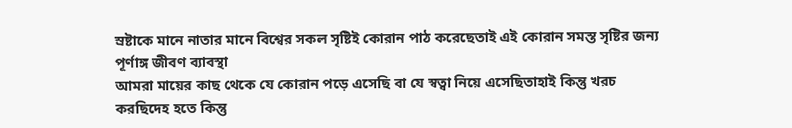স্রষ্টাকে মানে নাতার মানে বিশ্বের সকল সৃষ্টিই কোরান পাঠ করেছেতাই এই কোরান সমস্ত সৃষ্টির জন্য পূর্ণাঙ্গ জীবণ ব্যাবস্থা
আমরা মায়ের কাছ থেকে যে কোরান পড়ে এসেছি বা যে স্বত্বা নিয়ে এসেছিতাহাই কিন্তু খরচ করছিদেহ হতে কিন্তু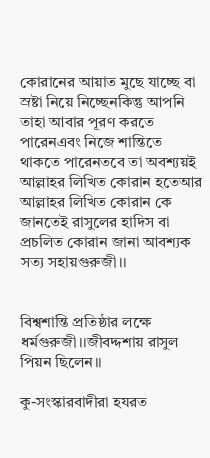কোরানের আয়াত মুছে যাচ্ছে বা স্রষ্টা নিয়ে নিচ্ছেনকিন্তু আপনি তাহা আবার পূরণ করতে পারেনএবং নিজে শান্তিতে থাকতে পারেনতবে তা অবশ্যয়ই আল্লাহর লিখিত কোরান হতেআর আল্লাহর লিখিত কোরান কে জানতেই রাসুলের হাদিস বা প্রচলিত কোরান জানা আবশ্যক
সত্য সহায়গুরুজী।।


বিশ্বশান্তি প্রতিষ্ঠার লক্ষে ধর্মগুরুজী।।জীবদ্দশায় রাসুল পিয়ন ছিলেন।।

কু-সংস্কারবাদীরা হযরত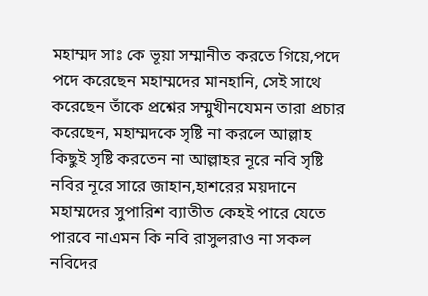মহাম্মদ সাঃ কে ভূয়া সম্মানীত করতে গিয়ে,পদে পদে করেছেন মহাম্মদের মানহানি, সেই সাথে করেছেন তাঁকে প্রশ্নের সম্মুখীনযেমন তারা প্রচার করেছেন, মহাম্মদকে সৃষ্টি না করলে আল্লাহ কিছুই সৃষ্টি করতেন না আল্লাহর নূরে নবি সৃষ্টি নবির নূরে সারে জাহান,হাশরের ময়দানে মহাম্মদের সুপারিশ ব্যাতীত কেহই পারে যেতে পারবে নাএমন কি নবি রাসুলরাও না সকল নবিদের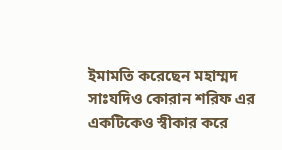ইমামতি করেছেন মহাম্মদ সাঃযদিও কোরান শরিফ এর একটিকেও স্বীকার করে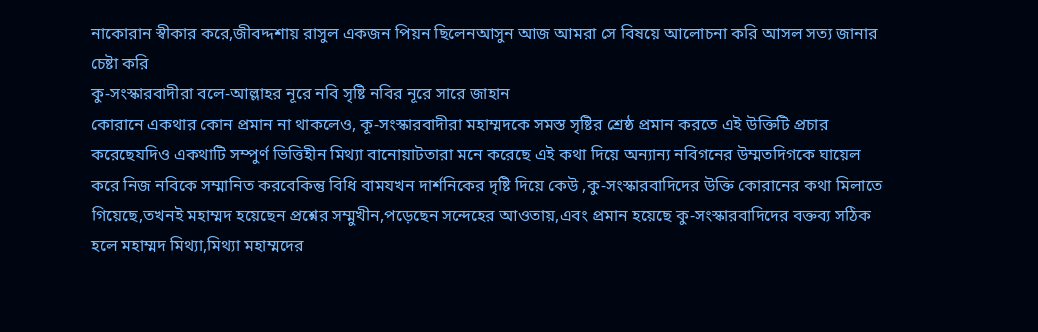নাকোরান স্বীকার করে,জীবদ্দশায় রাসুল একজন পিয়ন ছিলেনআসুন আজ আমরা সে বিষয়ে আলোচনা করি আসল সত্য জানার চেষ্টা করি
কু-সংস্কারবাদীরা বলে-আল্লাহর নূরে নবি সৃষ্টি নবির নূরে সারে জাহান
কোরানে একথার কোন প্রমান না থাকলেও, কূ-সংস্কারবাদীরা মহাম্মদকে সমস্ত সৃষ্টির শ্রেষ্ঠ প্রমান করতে এই উক্তিটি প্রচার করেছেযদিও একথাটি সম্পুর্ণ ভিত্তিহীন মিথ্যা বানোয়াটতারা মনে করেছে এই কথা দিয়ে অন্যান্য নবিগনের উম্মতদিগকে ঘায়েল করে নিজ নবিকে সম্মানিত করবেকিন্তু বিধি বামযখন দার্শনিকের দৃষ্টি দিয়ে কেউ ,কু-সংস্কারবাদিদের উক্তি কোরানের কথা মিলাতে গিয়েছে,তখনই মহাম্মদ হয়েছেন প্রশ্নের সম্মুখীন,পড়েছেন সন্দেহের আওতায়,এবং প্রমান হয়েছে কু-সংস্কারবাদিদের বক্তব্য সঠিক হলে মহাম্মদ মিথ্যা,মিথ্যা মহাম্মদের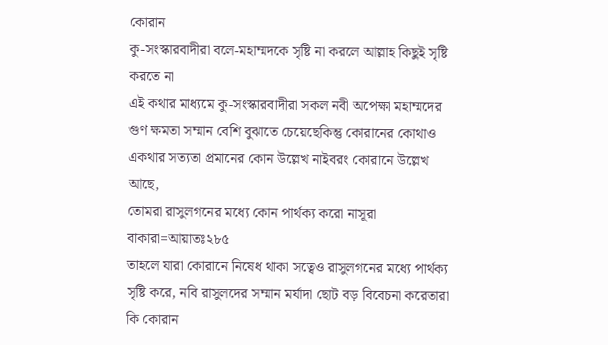কোরান
কু-সংস্কারবাদীরা বলে-মহাম্মদকে সৃষ্টি না করলে আল্লাহ কিছুই সৃষ্টি করতে না
এই কথার মাধ্যমে কু-সংস্কারবাদীরা সকল নবী অপেক্ষা মহাম্মদের গুণ ক্ষমতা সম্মান বেশি বুঝাতে চেয়েছেকিন্তু কোরানের কোথাও একথার সত্যতা প্রমানের কোন উল্লেখ নাইবরং কোরানে উল্লেখ আছে,
তোমরা রাসুলগনের মধ্যে কোন পার্থক্য করো নাসূরা বাকারা=আয়াতঃ২৮৫
তাহলে যারা কোরানে নিষেধ থাকা সত্বেও রাসুলগনের মধ্যে পার্থক্য সৃষ্টি করে, নবি রাসুলদের সম্মান মর্যাদা ছোট বড় বিবেচনা করেতারা কি কোরান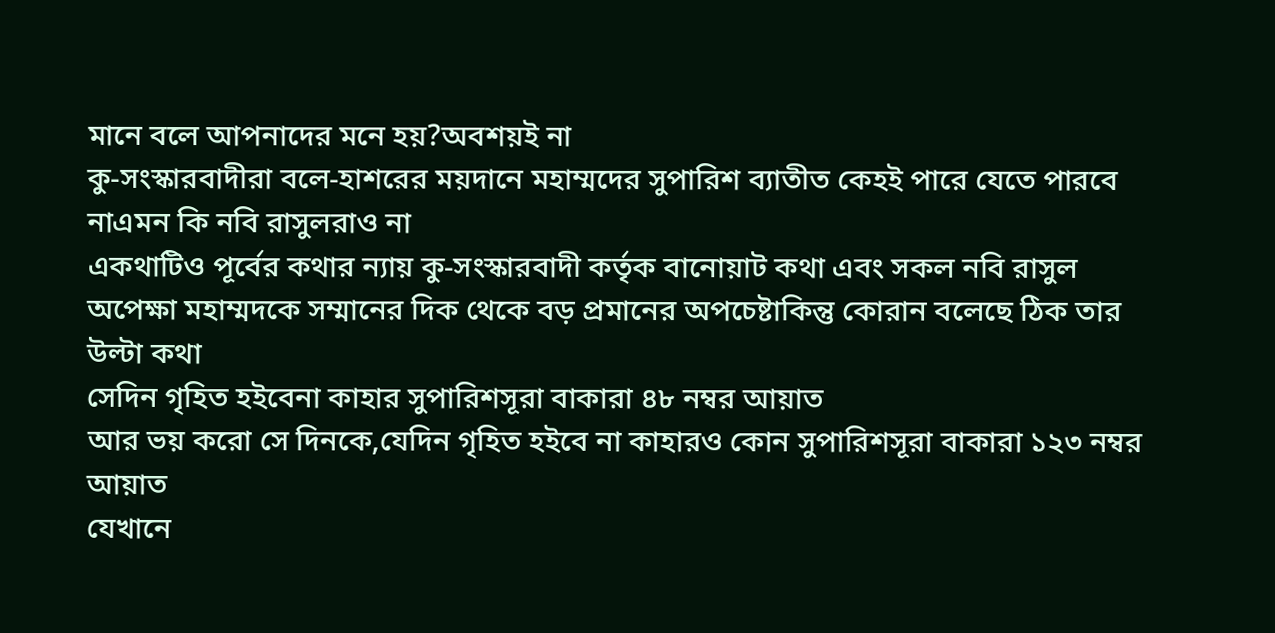মানে বলে আপনাদের মনে হয়?অবশয়ই না
কু-সংস্কারবাদীরা বলে-হাশরের ময়দানে মহাম্মদের সুপারিশ ব্যাতীত কেহই পারে যেতে পারবে নাএমন কি নবি রাসুলরাও না
একথাটিও পূর্বের কথার ন্যায় কু-সংস্কারবাদী কর্তৃক বানোয়াট কথা এবং সকল নবি রাসুল অপেক্ষা মহাম্মদকে সম্মানের দিক থেকে বড় প্রমানের অপচেষ্টাকিন্তু কোরান বলেছে ঠিক তার উল্টা কথা
সেদিন গৃহিত হইবেনা কাহার সুপারিশসূরা বাকারা ৪৮ নম্বর আয়াত
আর ভয় করো সে দিনকে,যেদিন গৃহিত হইবে না কাহারও কোন সুপারিশসূরা বাকারা ১২৩ নম্বর আয়াত
যেখানে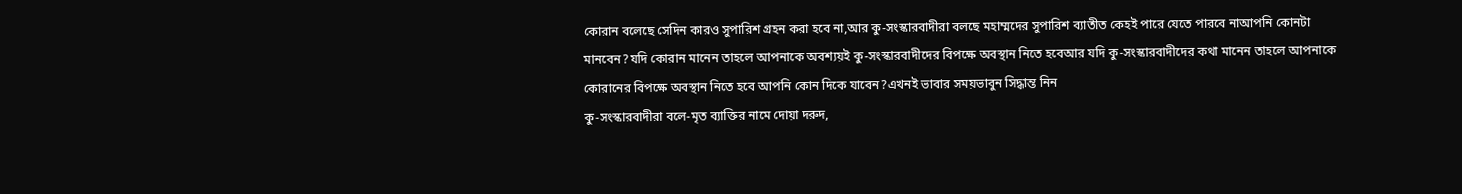কোরান বলেছে সেদিন কারও সুপারিশ গ্রহন করা হবে না,আর কু-সংস্কারবাদীরা বলছে মহাম্মদের সুপারিশ ব্যাতীত কেহই পারে যেতে পারবে নাআপনি কোনটা মানবেন?যদি কোরান মানেন তাহলে আপনাকে অবশ্যয়ই কু-সংস্কারবাদীদের বিপক্ষে অবস্থান নিতে হবেআর যদি কু-সংস্কারবাদীদের কথা মানেন তাহলে আপনাকে কোরানের বিপক্ষে অবস্থান নিতে হবে আপনি কোন দিকে যাবেন?এখনই ভাবার সময়ভাবুন সিদ্ধান্ত নিন
কু-সংস্কারবাদীরা বলে-মৃত ব্যাক্তির নামে দোয়া দরুদ,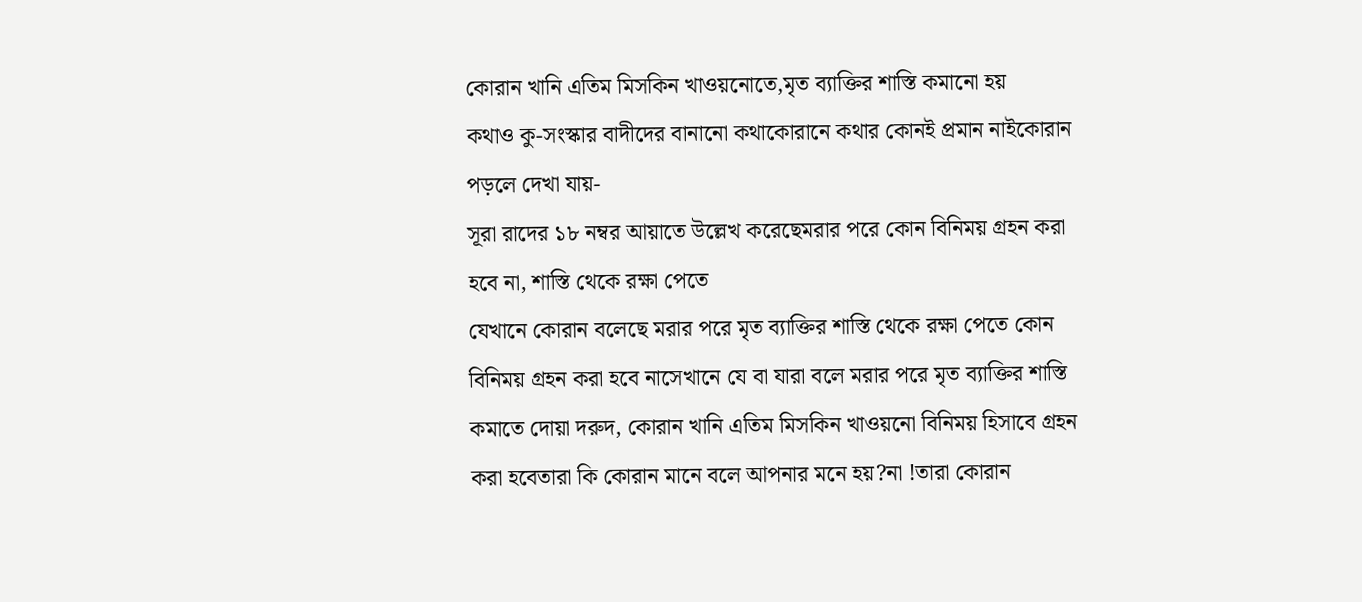কোরান খানি এতিম মিসকিন খাওয়নোতে,মৃত ব্যাক্তির শাস্তি কমানো হয়
কথাও কু-সংস্কার বাদীদের বানানো কথাকোরানে কথার কোনই প্রমান নাইকোরান পড়লে দেখা যায়-
সূরা রাদের ১৮ নম্বর আয়াতে উল্লেখ করেছেমরার পরে কোন বিনিময় গ্রহন করা হবে না, শাস্তি থেকে রক্ষা পেতে
যেখানে কোরান বলেছে মরার পরে মৃত ব্যাক্তির শাস্তি থেকে রক্ষা পেতে কোন বিনিময় গ্রহন করা হবে নাসেখানে যে বা যারা বলে মরার পরে মৃত ব্যাক্তির শাস্তি কমাতে দোয়া দরুদ, কোরান খানি এতিম মিসকিন খাওয়নো বিনিময় হিসাবে গ্রহন করা হবেতারা কি কোরান মানে বলে আপনার মনে হয়?না !তারা কোরান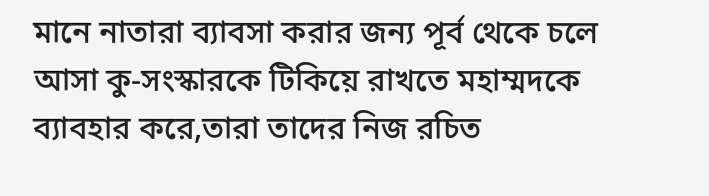মানে নাতারা ব্যাবসা করার জন্য পূর্ব থেকে চলে আসা কু-সংস্কারকে টিকিয়ে রাখতে মহাম্মদকে ব্যাবহার করে,তারা তাদের নিজ রচিত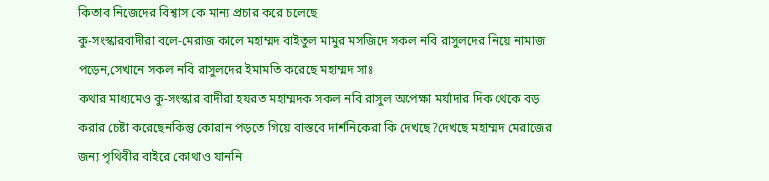কিতাব নিজেদের বিশ্বাস কে মান্য প্রচার করে চলেছে
কু-সংস্কারবাদীরা বলে-মেরাজ কালে মহাম্মদ বাইতুল মামুর মসজিদে সকল নবি রাসুলদের নিয়ে নামাজ পড়েন,সেখানে সকল নবি রাসুলদের ইমামতি করেছে মহাম্মদ সাঃ
কথার মাধ্যমেও কু-সংস্কার বাদীরা হযরত মহাম্মদক সকল নবি রাসুল অপেক্ষা মর্যাদার দিক থেকে বড় করার চেষ্টা করেছেনকিন্তু কোরান পড়তে গিয়ে বাস্তবে দার্শনিকেরা কি দেখছে?দেখছে মহাম্মদ মেরাজের জন্য পৃথিবীর বাইরে কোথাও যাননি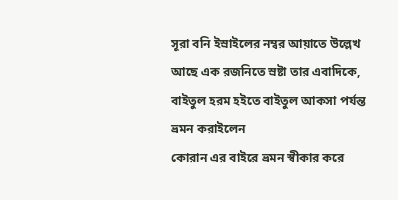সূরা বনি ইস্রাইলের নম্বর আয়াতে উল্লেখ আছে এক রজনিতে স্রষ্টা তার এবাদিকে, বাইতুল হরম হইতে বাইতুল আকসা পর্যন্ত ভ্রমন করাইলেন
কোরান এর বাইরে ভ্রমন স্বীকার করে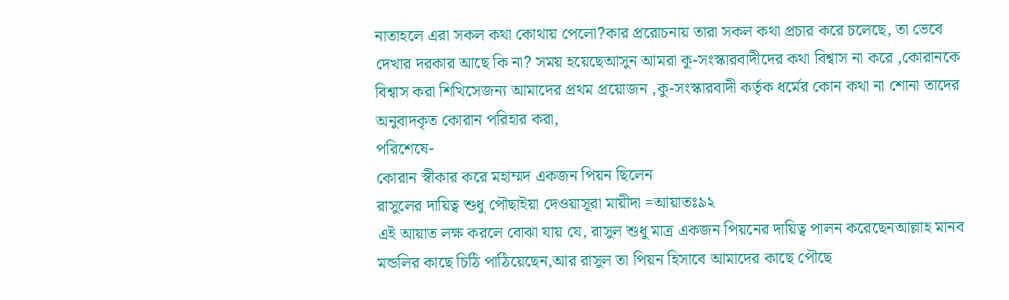নাতাহলে এরা সকল কথা কোথায় পেলো?কার প্ররোচনায় তারা সকল কথা প্রচার করে চলেছে, তা ভেবে দেখার দরকার আছে কি না? সময় হয়েছেআসুন আমরা কু-সংস্কারবাদীদের কথা বিশ্বাস না করে ,কোরানকে বিশ্বাস করা শিখিসেজন্য আমাদের প্রথম প্রয়োজন ,কু-সংস্কারবাদী কর্তৃক ধর্মের কোন কথা না শোনা তাদের অনুবাদকৃত কোরান পরিহার করা,
পরিশেষে-
কোরান স্বীকার করে মহাম্মদ একজন পিয়ন ছিলেন
রাসুলের দায়িত্ব শুধু পৌছাইয়া দেওয়াসূরা মায়ীদা =আয়াতঃ৯২
এই আয়াত লক্ষ করলে বোঝা যায় যে, রাসুল শুধু মাত্র একজন পিয়নের দায়িত্ব পালন করেছেনআল্লাহ মানব মন্ডলির কাছে চিঠি পাঠিয়েছেন,আর রাসুল তা পিয়ন হিসাবে আমাদের কাছে পৌছে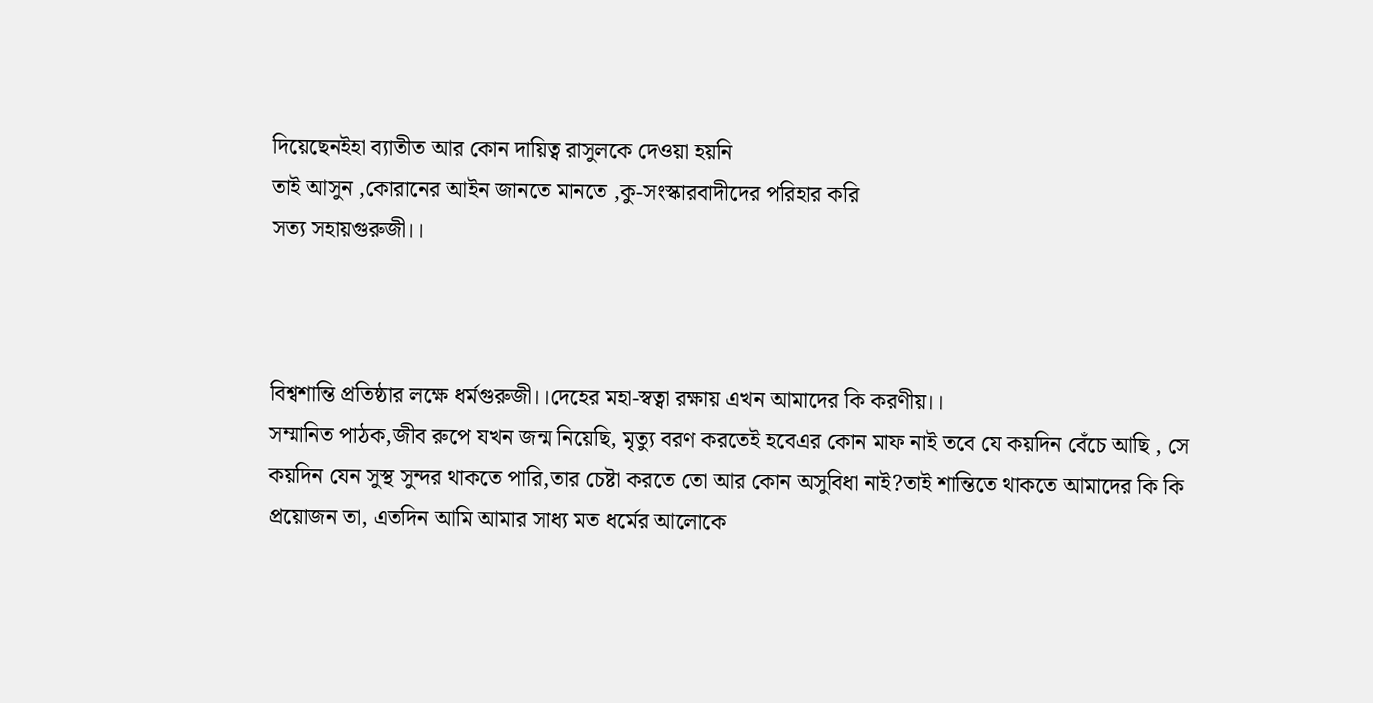দিয়েছেনইহা ব্যাতীত আর কোন দায়িত্ব রাসুলকে দেওয়া হয়নি
তাই আসুন ,কোরানের আইন জানতে মানতে ,কু-সংস্কারবাদীদের পরিহার করি
সত্য সহায়গুরুজী।।



বিশ্বশান্তি প্রতিষ্ঠার লক্ষে ধর্মগুরুজী।।দেহের মহা-স্বত্বা রক্ষায় এখন আমাদের কি করণীয়।।
সম্মানিত পাঠক,জীব রুপে যখন জন্ম নিয়েছি, মৃত্যু বরণ করতেই হবেএর কোন মাফ নাই তবে যে কয়দিন বেঁচে আছি , সে কয়দিন যেন সুস্থ সুন্দর থাকতে পারি,তার চেষ্টা করতে তো আর কোন অসুবিধা নাই?তাই শান্তিতে থাকতে আমাদের কি কি প্রয়োজন তা, এতদিন আমি আমার সাধ্য মত ধর্মের আলোকে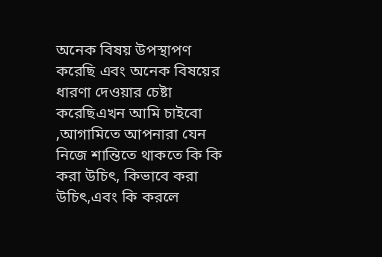অনেক বিষয় উপস্থাপণ করেছি এবং অনেক বিষয়ের ধারণা দেওয়ার চেষ্টা করেছিএখন আমি চাইবো ,আগামিতে আপনারা যেন নিজে শান্তিতে থাকতে কি কি করা উচিৎ, কিভাবে করা উচিৎ,এবং কি করলে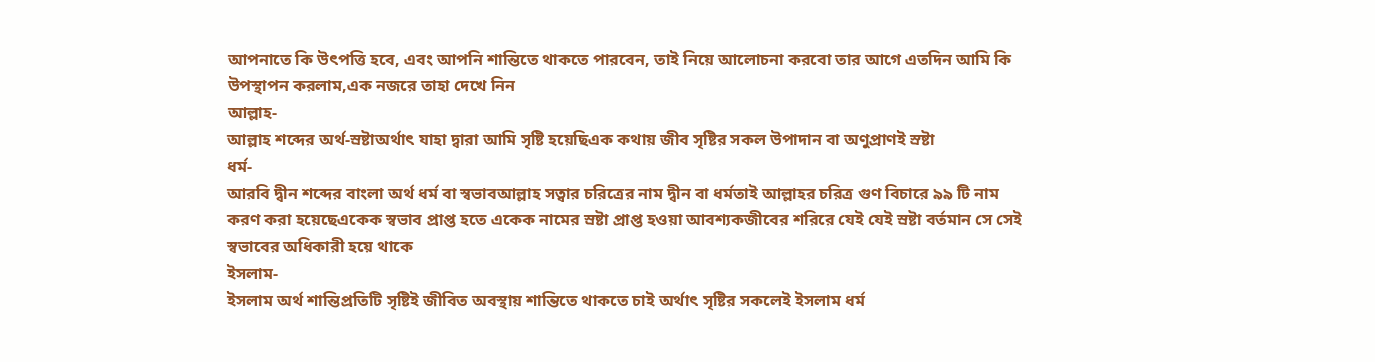আপনাতে কি উৎপত্তি হবে, এবং আপনি শান্তিতে থাকতে পারবেন, তাই নিয়ে আলোচনা করবো তার আগে এতদিন আমি কি উপস্থাপন করলাম,এক নজরে তাহা দেখে নিন
আল্লাহ-
আল্লাহ শব্দের অর্থ-স্রষ্টাঅর্থাৎ যাহা দ্বারা আমি সৃষ্টি হয়েছিএক কথায় জীব সৃষ্টির সকল উপাদান বা অণুপ্রাণই স্রষ্টা
ধর্ম-
আরবি দ্বীন শব্দের বাংলা অর্থ ধর্ম বা স্বভাবআল্লাহ সত্বার চরিত্রের নাম দ্বীন বা ধর্মতাই আল্লাহর চরিত্র গুণ বিচারে ৯৯ টি নাম করণ করা হয়েছেএকেক স্বভাব প্রাপ্ত হতে একেক নামের স্রষ্টা প্রাপ্ত হওয়া আবশ্যকজীবের শরিরে যেই যেই স্রষ্টা বর্তমান সে সেই স্বভাবের অধিকারী হয়ে থাকে
ইসলাম-
ইসলাম অর্থ শান্তিপ্রতিটি সৃষ্টিই জীবিত অবস্থায় শান্তিতে থাকতে চাই অর্থাৎ সৃষ্টির সকলেই ইসলাম ধর্ম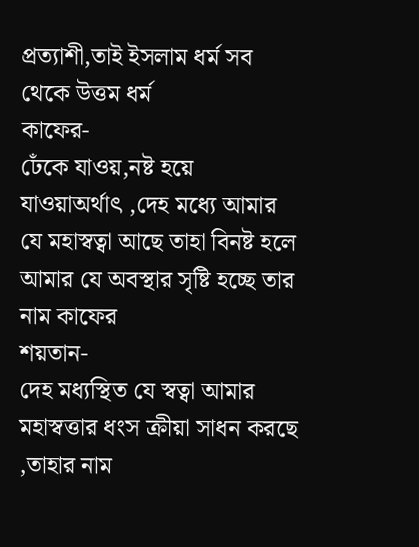প্রত্যাশী,তাই ইসলাম ধর্ম সব থেকে উত্তম ধর্ম
কাফের-
ঢেঁকে যাওয়,নষ্ট হয়ে যাওয়াঅর্থাৎ ,দেহ মধ্যে আমার যে মহাস্বত্বা আছে তাহা বিনষ্ট হলে আমার যে অবস্থার সৃষ্টি হচ্ছে তার নাম কাফের
শয়তান-
দেহ মধ্যস্থিত যে স্বত্বা আমার মহাস্বত্তার ধংস ক্রীয়া সাধন করছে ,তাহার নাম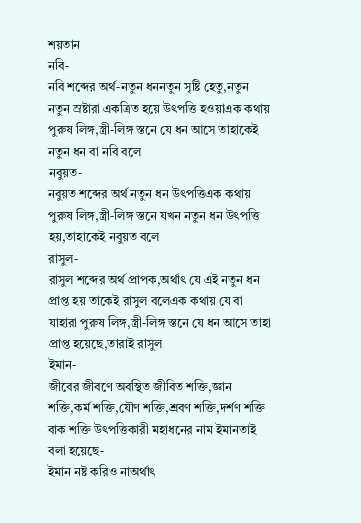শয়তান
নবি-
নবি শব্দের অর্থ-নতুন ধননতুন সৃষ্টি হেতু,নতুন নতুন স্রষ্টারা একত্রিত হয়ে উৎপত্তি হওয়াএক কথায় পুরুষ লিঙ্গ,স্ত্রী-লিঙ্গ স্তনে যে ধন আসে তাহাকেই নতুন ধন বা নবি বলে
নবুয়ত-
নবুয়ত শব্দের অর্থ নতুন ধন উৎপত্তিএক কথায় পুরুষ লিঙ্গ,স্ত্রী-লিঙ্গ স্তনে যখন নতুন ধন উৎপত্তি হয়,তাহাকেই নবুয়ত বলে
রাসুল-
রাসুল শব্দের অর্থ প্রাপক,অর্থাৎ যে এই নতুন ধন প্রাপ্ত হয় তাকেই রাসুল বলেএক কথায় যে বা যাহারা পুরুষ লিঙ্গ,স্ত্রী-লিঙ্গ স্তনে যে ধন আসে তাহা প্রাপ্ত হয়েছে,তারাই রাসুল
ইমান-
জীবের জীবণে অবস্থিত জীবিত শক্তি,জ্ঞান শক্তি,কর্ম শক্তি,যৌণ শক্তি,শ্রবণ শক্তি,দর্শণ শক্তি বাক শক্তি উৎপত্তিকারী মহাধনের নাম ইমানতাই বলা হয়েছে-
ইমান নষ্ট করিও নাঅর্থাৎ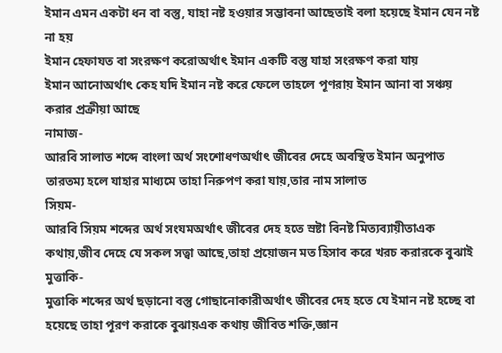ইমান এমন একটা ধন বা বস্তু, যাহা নষ্ট হওয়ার সম্ভাবনা আছেতাই বলা হয়েছে ইমান যেন নষ্ট না হয়
ইমান হেফাযত বা সংরক্ষণ করোঅর্থাৎ ইমান একটি বস্তু যাহা সংরক্ষণ করা যায়
ইমান আনোঅর্থাৎ কেহ যদি ইমান নষ্ট করে ফেলে তাহলে পূণরায় ইমান আনা বা সঞ্চয় করার প্রক্রীয়া আছে
নামাজ-
আরবি সালাত শব্দে বাংলা অর্থ সংশোধণঅর্থাৎ জীবের দেহে অবস্থিত ইমান অনুপাত তারতম্য হলে যাহার মাধ্যমে তাহা নিরুপণ করা যায়,তার নাম সালাত
সিয়ম-
আরবি সিয়ম শব্দের অর্থ সংযমঅর্থাৎ জীবের দেহ হতে স্রষ্টা বিনষ্ট মিত্যব্যায়ীতাএক কথায়,জীব দেহে যে সকল সত্বা আছে,তাহা প্রয়োজন মত হিসাব করে খরচ করারকে বুঝাই
মুত্তাকি-
মুত্তাকি শব্দের অর্থ ছড়ানো বস্তু গোছানোকারীঅর্থাৎ জীবের দেহ হতে যে ইমান নষ্ট হচ্ছে বা হয়েছে তাহা পূরণ করাকে বুঝায়এক কথায় জীবিত শক্তি,জ্ঞান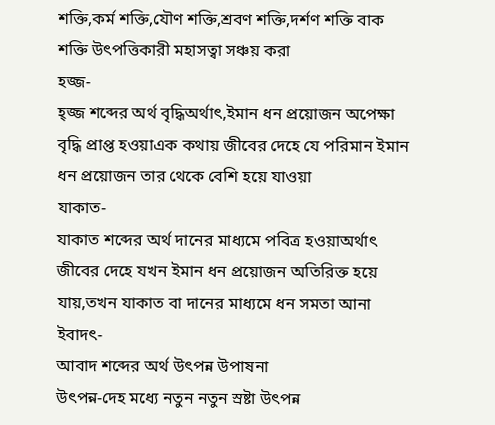শক্তি,কর্ম শক্তি,যৌণ শক্তি,শ্রবণ শক্তি,দর্শণ শক্তি বাক শক্তি উৎপত্তিকারী মহাসত্বা সঞ্চয় করা
হজ্জ-
হ্জ্জ শব্দের অর্থ বৃদ্ধিঅর্থাৎ,ইমান ধন প্রয়োজন অপেক্ষা বৃদ্ধি প্রাপ্ত হওয়াএক কথায় জীবের দেহে যে পরিমান ইমান ধন প্রয়োজন তার থেকে বেশি হয়ে যাওয়া
যাকাত-
যাকাত শব্দের অর্থ দানের মাধ্যমে পবিত্র হওয়াঅর্থাৎ জীবের দেহে যখন ইমান ধন প্রয়োজন অতিরিক্ত হয়ে যায়,তখন যাকাত বা দানের মাধ্যমে ধন সমতা আনা
ইবাদৎ-
আবাদ শব্দের অর্থ উৎপন্ন উপাষনা
উৎপন্ন-দেহ মধ্যে নতুন নতুন স্রষ্টা উৎপন্ন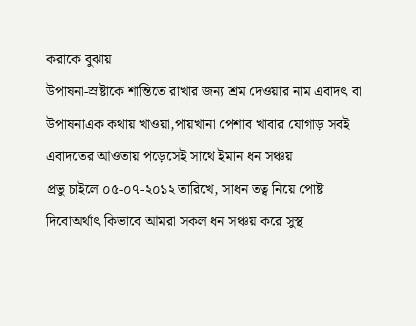করাকে বুঝায়
উপাষনা-স্রষ্টাকে শান্তিতে রাখার জন্য শ্রম দেওয়ার নাম এবাদৎ বা উপাষনাএক কথায় খাওয়া,পায়খানা পেশাব খাবার যোগাড় সবই এবাদতের আওতায় পড়েসেই সাথে ইমান ধন সঞ্চয়
প্রভু চাইলে ০৫-০৭-২০১২ তারিখে, সাধন তত্ব নিয়ে পোষ্ট দিবোঅর্থাৎ কিভাবে আমরা সকল ধন সঞ্চয় করে সুস্থ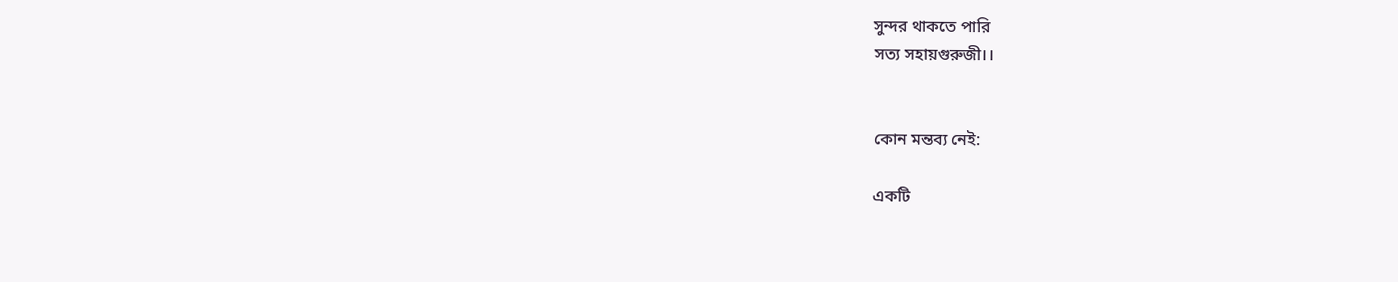সুন্দর থাকতে পারি
সত্য সহায়গুরুজী।।


কোন মন্তব্য নেই:

একটি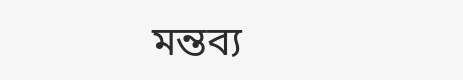মন্তব্য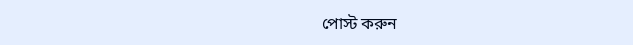পোস্ট করুন